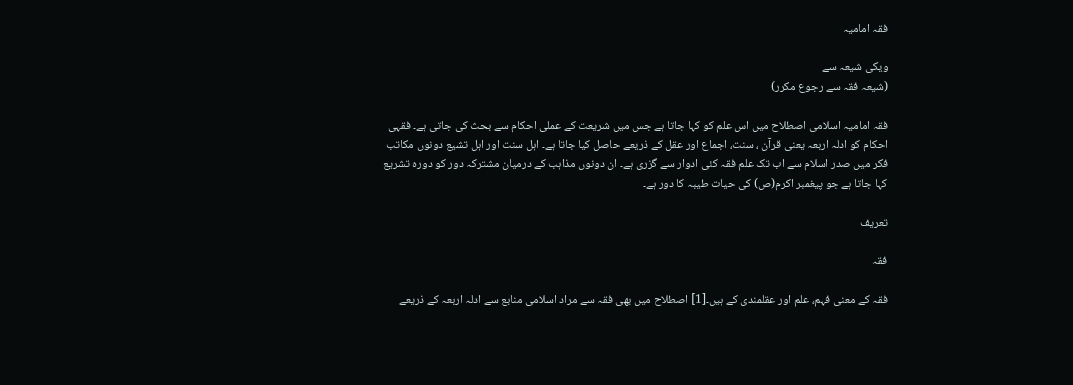فقہ امامیہ

ویکی شیعہ سے
(شیعہ فقہ سے رجوع مکرر)

فقہ امامیہ اسلامی اصطلاح میں اس علم کو کہا جاتا ہے جس میں شریعت کے عملی احکام سے بحث کی جاتی ہے۔ فقہی احکام کو ادلہ اربعہ یعنی قرآن ، سنت، اجماع اور عقل کے ذریعے حاصل کیا جاتا ہے۔ اہل سنت اور اہل تشیع دونوں مکاتب فکر میں صدر اسلام سے اب تک علم فقہ کئی ادوار سے گزری ہے۔ ان دونوں مذاہب کے درمیان مشترکہ دور کو دورہ تشریع کہا جاتا ہے جو پیغمبر اکرم(ص) کی حیات طیبہ کا دور ہے۔

تعریف

فقہ

فقہ کے معنی فہم، علم اور عقلمندی کے ہیں۔[1] اصطلاح میں بھی فقہ سے مراد اسلامی منابع سے ادلہ اربعہ کے ذریعے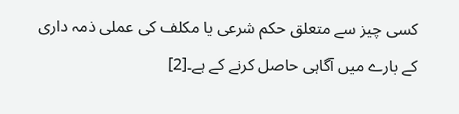کسی چیز سے متعلق حکم شرعی یا مکلف کی عملی ذمہ داری کے بارے میں آگاہی حاصل کرنے کے ہے۔[2]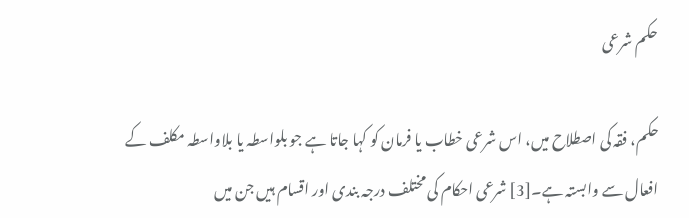حکم شرعی

حکم، فقہ کی اصطلاح میں، اس شرعی خطاب یا فرمان کو کہا جاتا ہے جو بلواسطہ یا بلاواسطہ مکلف کے افعال سے وابستہ ہے۔[3] شرعی احکام کی مختلف درجہ بندی اور اقسام ہیں جن میں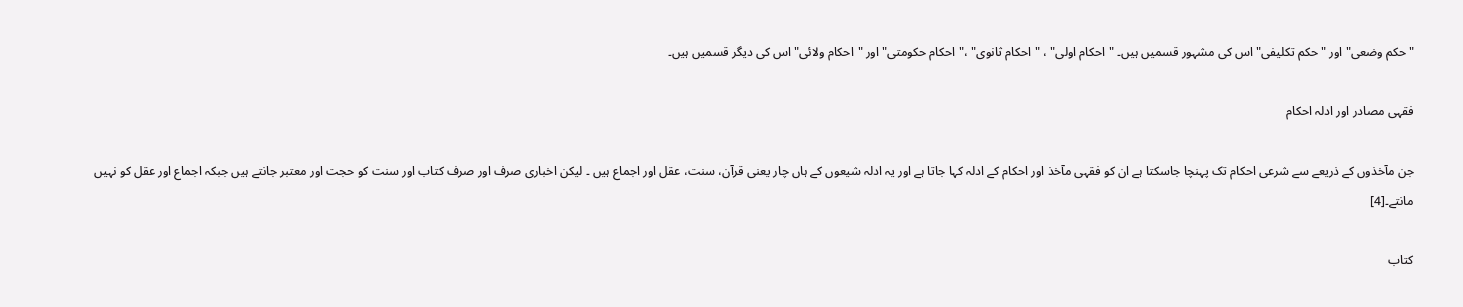"حکم وضعی" اور "حکم تکلیفی" اس کی مشہور قسمیں ہیں۔ "احکام اولی" ، "احکام ثانوی" ،"احکام حکومتی" اور "احکام ولائی" اس کی دیگر قسمیں ہیں۔

فقہی مصادر اور ادلہ احکام

جن مآخذوں کے ذریعے سے شرعی احکام تک پہنچا جاسکتا ہے ان کو فقہی مآخذ اور احکام کے ادلہ کہا جاتا ہے اور یہ ادلہ شیعوں کے ہاں چار یعنی قرآن، سنت، عقل اور اجماع ہیں ۔ لیکن اخباری صرف اور صرف کتاب اور سنت کو حجت اور معتبر جانتے ہیں جبکہ اجماع اور عقل کو نہیں مانتے۔[4]

کتاب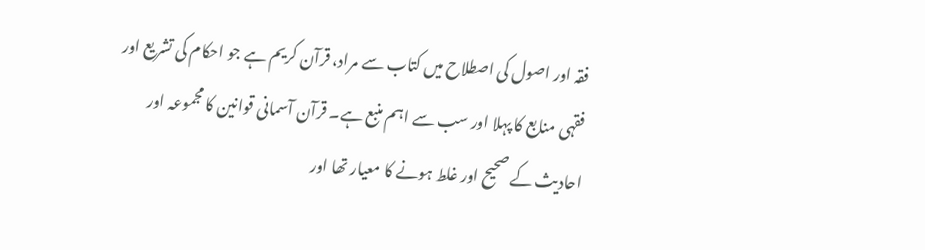فقہ اور اصول کی اصطلاح میں کتاب سے مراد، قرآن کریم ہے جو احکام کی تشریع اور فقہی منابع کا پہلا اور سب سے اہم منبع ہے۔ قرآن آسمانی قوانین کا مجموعہ اور احادیث کے صحیح اور غلط ہونے کا معیار تھا اور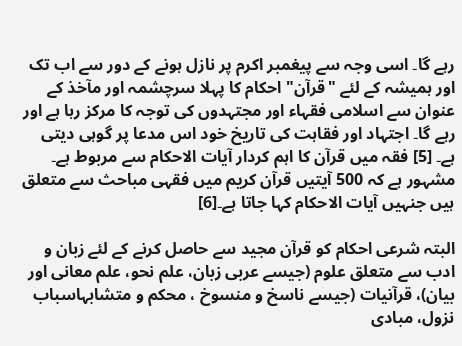رہے گا۔ اسی وجہ سے پیغمبر اکرم پر نازل ہونے کے دور سے اب تک اور ہمیشہ کے لئے "قرآن" احکام کا پہلا سرچشمہ اور مآخذ کے عنوان سے اسلامی فقہاء اور مجتہدوں کی توجہ کا مرکز رہا ہے اور رہے گا۔ اجتہاد اور فقاہت کی تاریخ خود اس مدعا پر گوہی دیتی ہے۔ [5] فقہ میں قرآن کا اہم کردار آیات الاحکام سے مربوط ہے۔ مشہور ہے کہ 500 آیتیں قرآن کریم میں فقہی مباحث سے متعلق ہیں جنہیں آیات الاحکام کہا جاتا ہے۔[6]

البتہ شرعی احکام کو قرآن مجید سے حاصل کرنے کے لئے زبان و ادب سے متعلق علوم (جیسے عربی زبان، علم نحو، علم معانی اور بیان)، قرآنیات (جیسے ناسخ و منسوخ ، محکم و متشابہاسباب نزول، مبادی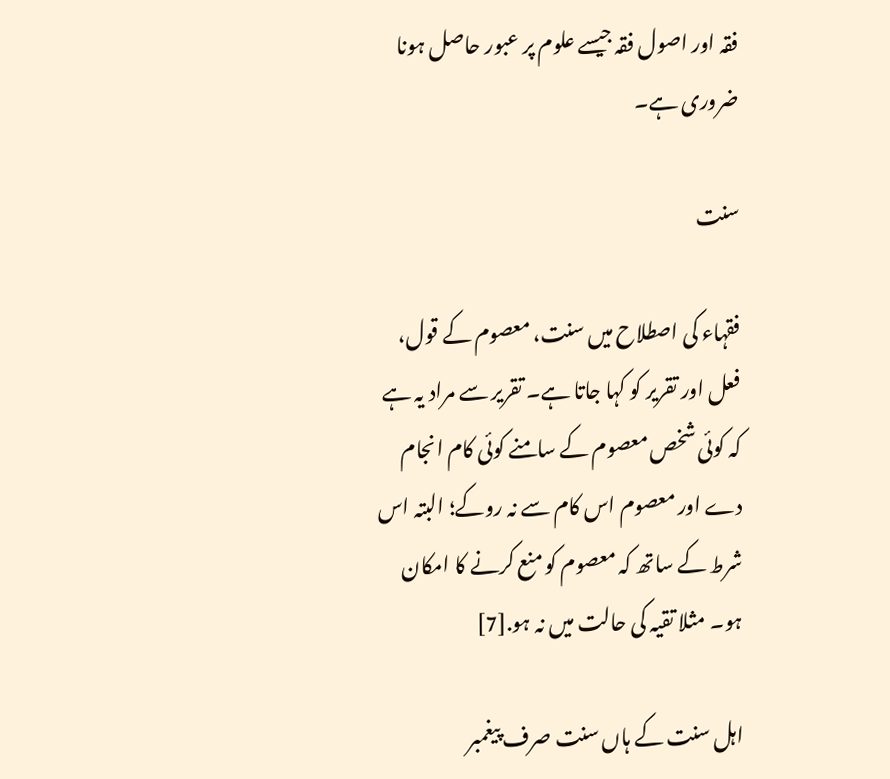فقہ اور اصول فقہ جیسے علوم پر عبور حاصل ہونا ضروری ہے۔

سنت

فقہاء کی اصطلاح میں سنت، معصوم کے قول، فعل اور تقریر کو کہا جاتا ہے۔ تقریر سے مراد یہ ہے کہ کوئی شخص معصوم کے سامنے کوئی کام انجام دے اور معصوم اس کام سے نہ روکے؛ البتہ اس شرط کے ساتھ کہ معصوم کو منع کرنے کا امکان ہو۔ مثلا تقیہ کی حالت میں نہ ہو.[7]

اہل سنت کے ہاں سنت صرف پیغمبر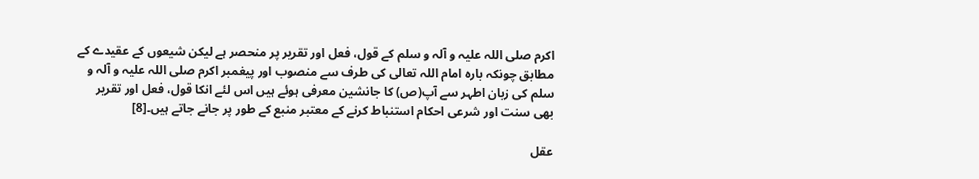اکرم صلی اللہ علیہ و آلہ و سلم کے قول، فعل اور تقریر پر منحصر ہے لیکن شیعوں کے عقیدے کے مطابق چونکہ بارہ امام اللہ تعالی کی طرف سے منصوب اور پیغمبر اکرم صلی اللہ علیہ و آلہ و سلم کی زبان اطہر سے آپ(ص) کا جانشین معرفی ہوئے ہیں اس لئے انکا قول، فعل اور تقریر بھی سنت اور شرعی احکام استنباط کرنے کے معتبر منبع کے طور پر جانے جاتے ہیں۔[8]

عقل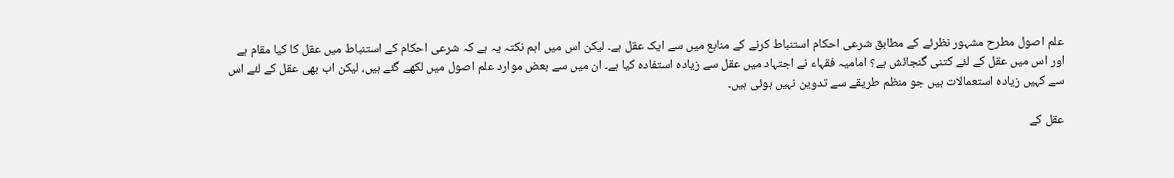علم اصول مطرح مشہور نظرئے کے مطابق شرعی احکام استنباط کرنے کے منابع میں سے ایک عقل ہے۔ لیکن اس میں اہم نکتہ یہ ہے کہ شرعی احکام کے استنباط میں عقل کا کیا مقام ہے اور اس میں عقل کے لئے کتنی گنجائش ہے؟ امامیہ فقہاء نے اجتہاد میں عقل سے زیادہ استفادہ کیا ہے۔ ان میں سے بعض موارد علم اصول میں لکھے گئے ہیں، لیکن اب بھی عقل کے لئے اس سے کہیں زیادہ استعمالات ہیں جو منظم طریقے سے تدوین نہیں ہوئی ہیں۔

عقل کے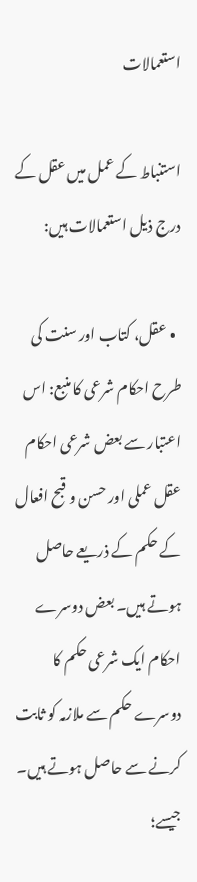استعمالات

استنباط کے عمل میں عقل کے درج ذیل استعمالات ہیں:

  • عقل، کتاب اور سنت کی طرح احکام شرعی کا منبع: اس اعتبار سے بعض شرعی احکام عقل عملی اور حسن و قبح افعال کے حکم کے ذریعے حاصل ہوتے ہیں۔ بعض دوسرے احکام ایک شرعی حکم کا دوسرے حکم سے ملازمہ کو ثابت کرنے سے حاصل ہوتے ہیں۔ جیسے؛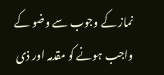نماز کے وجوب سے وضو کے واجب ہونے کو مقدمہ اور ذی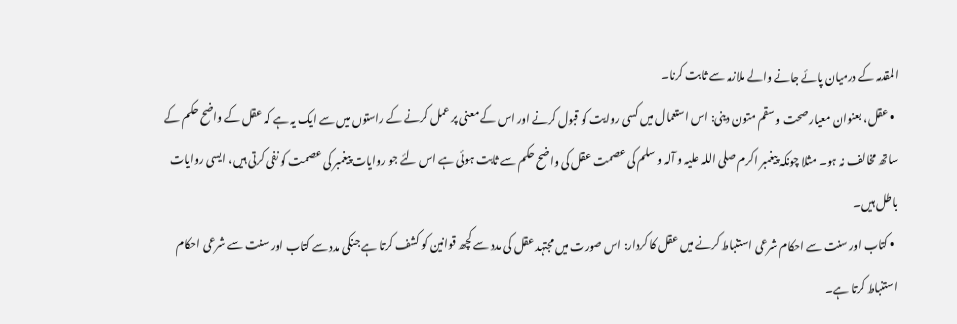المقدمہ کے درمیان پائے جانے والے ملازمہ سے ثابت کرنا۔
  • عقل، بعنوان معیار صحت و سقم متون دینی: اس استعمال میں کسی روایت کو قبول کرنے اور اس کے معنی پر عمل کرنے کے راستوں میں سے ایک یہ ہے کہ عقل کے واضح حکم کے ساتھ مخالف نہ ہو۔ مثلا چونکہ پیغمبر اکرم صلی اللہ علیہ و آلہ و سلم کی عصمت عقل کی واضح حکم سے ثابت ہوئی ہے اس لئے جو روایات پیغمبر کی عصمت کو نفی کرتی ہیں، ایسی روایات باطل ہیں۔
  • کتاب اور سنت سے احکام شرعی استنباط کرنے میں عقل کا کردار: اس صورت میں مجتہد عقل کی مدد سے کچھ قوانین کو کشف کرتا ہے جنکی مدد سے کتاب اور سنت سے شرعی احکام استنباط کرتا ہے۔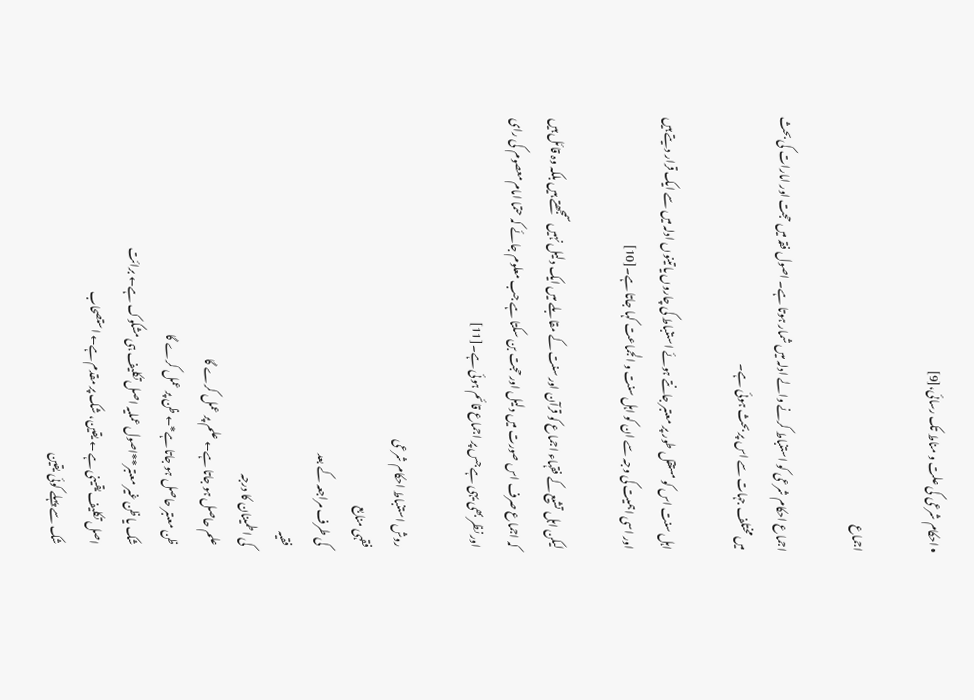• احکام شرعی کی علت و مناط تک رسائی،[9]

اجماع

اجماع احکام شرعی کو استنباط کرنے والے ادلہ میں شمار ہوتا ہے۔ اصول فقہ میں حجت اور امارات کی بحث میں مختلف جہات سے اس پر بحث ہوئی ہے۔

اہل سنت اس کو مستقل طور پر معتبر جانتے ہوئے استنباط کی چاروں یا تینوں ادلہ میں سے ایک قرار دیتے ہیں اور اسی اہمیت کی وجہ سے ان کو اہل سنت و الجماعت کہا جاتا ہے۔[10]

لیکن اہل تشیع کے فقہاء اجماع کو قرآن اور سنت کے مقابلے میں ایک دلیل نہیں سمجھتے ہیں بلکہ وہ قائل ہیں کہ اجماع صرف اس صورت میں دلیل اور حجت بن سکتا ہے جب معلوم جائے کہ حتما امام معصوم کی رای اور نظر بھی یہی ہے جس پر اجماع قائم ہوئی ہے۔[11]

روش استنباط احکام شرعی
فقہی منابع
کی طرف مراجعہ کے بعد
فقیہ
کی اطمینان کا درجہ
علم حاصل ہو جاتا ہے← علم پر عمل کرے گا
ظن معتبر حاصل ہو جاتا ہے*← ظن پر عمل کرے گا
شک یا ظن غیر معتبر**اصول عملیہ اصل تکلیف ہی مشکوک ہے← برائت
اصل تکلیف یقینی ہے ← یقین، شک پر مقدم ہے← استصحاب
شک سے پہلے کوئی یقین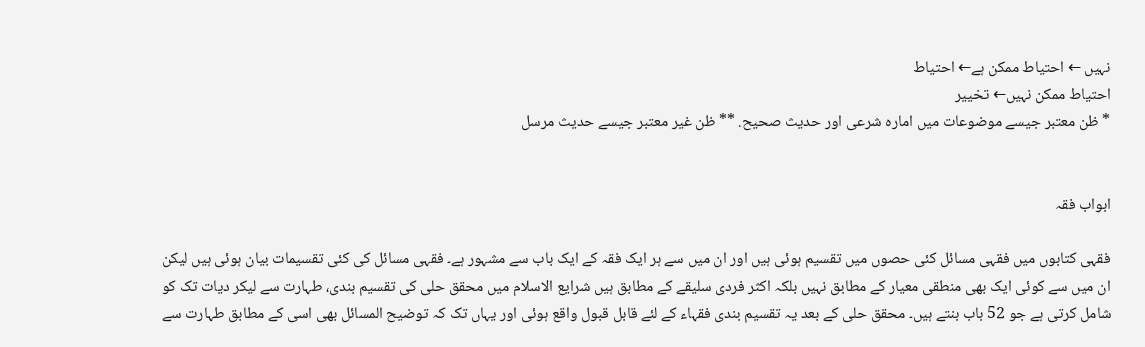نہیں ← احتیاط ممکن ہے← احتیاط
احتیاط ممکن نہیں← تخییر
* ظن معتبر جیسے موضوعات میں امارہ شرعی اور حدیث صحیح. ** ظن غیر معتبر جیسے حدیث مرسل


ابواب فقہ

فقہی کتابوں میں فقہی مسائل کئی حصوں میں تقسیم ہوئی ہیں اور ان میں سے ہر ایک فقہ کے ایک باب سے مشہور ہے۔ فقہی مسائل کی کئی تقسیمات بیان ہوئی ہیں لیکن ان میں سے کوئی ایک بھی منطقی معیار کے مطابق نہیں بلکہ اکثر فردی سلیقے کے مطابق ہیں شرایع الاسلام میں محقق حلی کی تقسیم بندی، طہارت سے لیکر دیات تک کو شامل کرتی ہے جو 52 باب بنتے ہیں۔ محقق حلی کے بعد یہ تقسیم بندی فقہا‌ء کے لئے قابل قبول واقع ہوئی اور یہاں تک کہ توضیح المسائل بھی اسی کے مطابق طہارت سے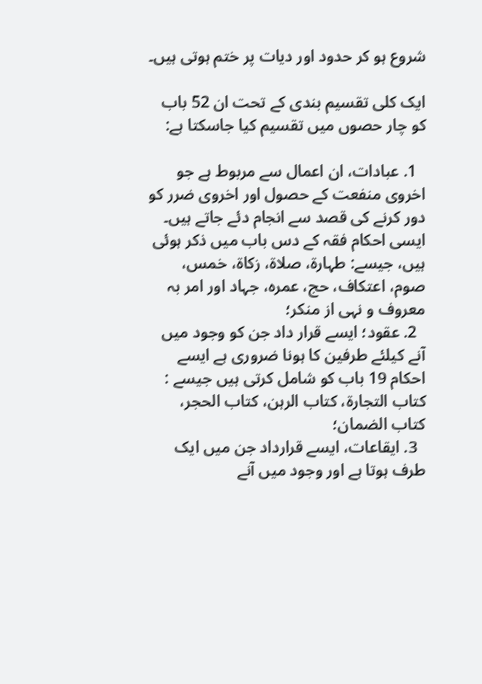شروع ہو کر حدود اور دیات پر ختم ہوتی ہیں۔

ایک کلی تقسیم بندی کے تحت ان 52 باب کو چار حصوں میں تقسیم کیا جاسکتا ہے:

  1. عبادات، ان اعمال سے مربوط ہے جو اخروی منفعت کے حصول اور اخروی ضرر کو دور کرنے کی قصد سے انجام دئے جاتے ہیں۔ ایسی احکام فقہ کے دس باب میں ذکر ہوئی ہیں، جیسے: طہارۃ، صلاۃ، زکاۃ، خمس، صوم، اعتکاف، حج، عمرہ، جہاد اور امر بہ معروف و نہی از منکر؛
  2. عقود؛ ایسے قرار داد جن کو وجود میں آنے کیلئے طرفین کا ہونا ضروری ہے ایسے احکام 19 باب کو شامل کرتی ہیں جیسے : کتاب التجارۃ، کتاب الرہن، کتاب الحجر، کتاب الضمان؛
  3. ایقاعات، ایسے قرارداد جن میں ایک طرف ہوتا ہے اور وجود میں آنے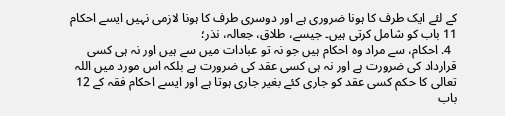کے لئے ایک طرف کا ہونا ضروری ہے اور دوسری طرف کا ہونا لازمی نہیں ایسے احکام 11 باب کو شامل کرتی ہیں۔ جیسے، طلاق، جعالہ، نذر؛
  4. احکام، سے مراد وہ احکام ہیں جو نہ تو عبادات میں سے ہیں اور نہ ہی کسی قرارداد کی ضرورت ہے اور نہ ہی کسی عقد کی ضرورت ہے بلکہ اس مورد میں اللہ تعالی کا حکم کسی عقد کو جاری کئے بغیر جاری ہوتا ہے اور ایسے احکام فقہ کے 12 باب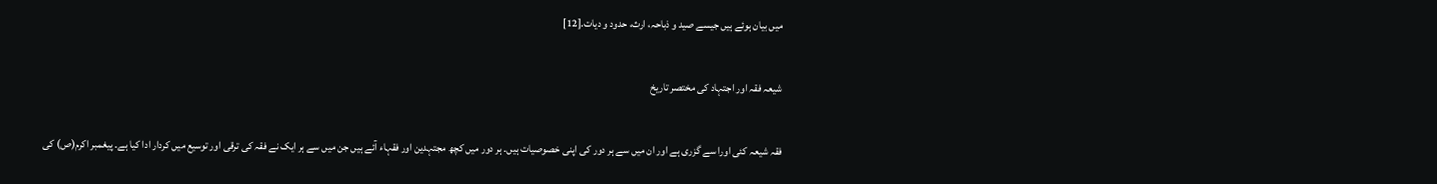میں بیان ہوئے ہیں جیسے صید و ذباحہ، ارث، حدود و دیات.[12]

شیعہ فقہ اور اجتہاد کی مختصر تاریخ

فقہ شیعہ کئی اورا سے گزری ہے اور ان میں سے ہر دور کی اپنی خصوصیات ہیں۔ ہر دور میں کچھ مجتہدین اور فقہاء آئے ہیں جن میں سے ہر ایک نے فقہ کی ترقی اور توسیع میں کردار ادا کیا ہے۔ پیغمبر اکرم(ص) کی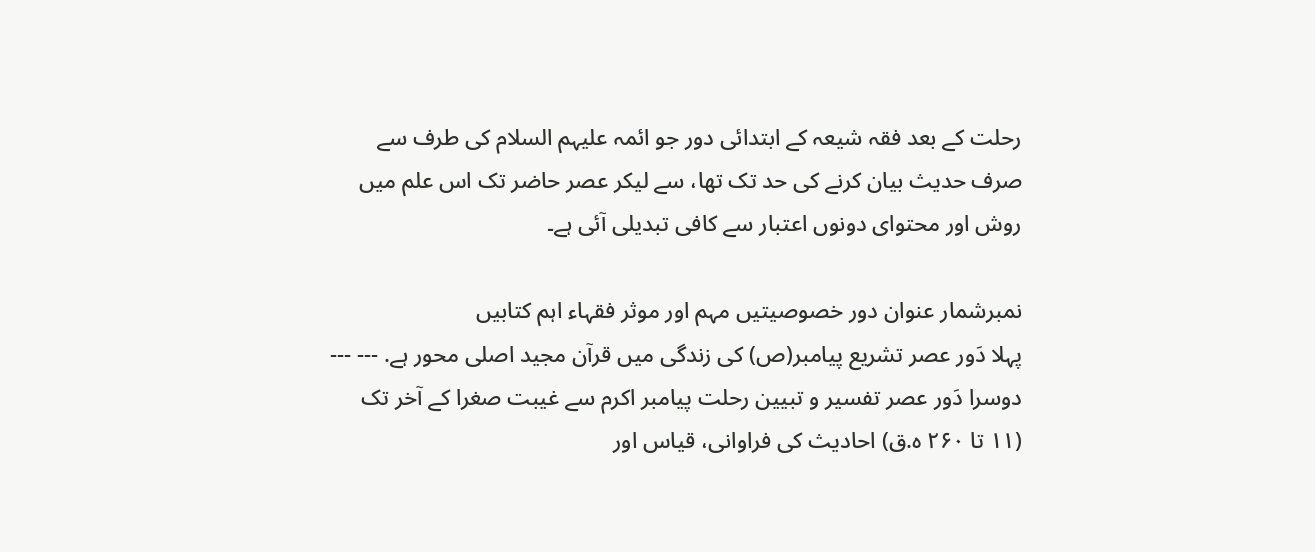رحلت کے بعد فقہ شیعہ کے ابتدائی دور جو ائمہ علیہم السلام کی طرف سے صرف حدیث بیان کرنے کی حد تک تھا، سے لیکر عصر حاضر تک اس علم میں روش اور محتوای دونوں اعتبار سے کافی تبدیلی آئی ہے۔

نمبرشمار عنوان دور خصوصیتیں مہم اور موثر فقہاء اہم کتابیں
پہلا دَور عصر تشریع پیامبر(ص) کی زندگی میں قرآن مجید اصلی محور ہے. --- ---
دوسرا دَور عصر تفسیر و تبیین رحلت پیامبر اکرم سے غیبت صغرا کے آخر تک (۱۱ تا ۲۶۰ ہ.ق) احادیث کی فراوانی، قیاس اور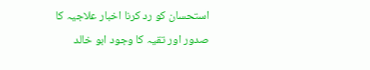استحسان کو رد کرنا اخبار علاجیہ کا صدور اور تقیہ کا وجود ابو خالد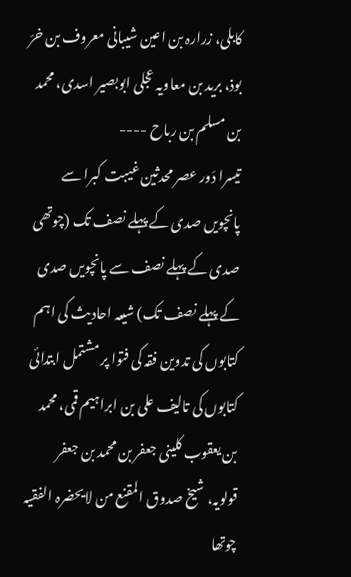کابلی، زرارہ بن اعین شیبانی معروف بن خرّ بوذ، برید بن معاویہ عجلی ابوبصیر اسدی، محمد بن مسلم بن رباح ----
تیسرا دَور عصر محدثین غیبت کبرا سے پانچویں صدی کے پہلے نصف تک (چوتھی صدی کے پہلے نصف سے پانچویں صدی کے پہلے نصف تک) شیعہ احادیث کی اہم کتابوں کی تدوین فقہ کی فتوا پر مشتمل ابتدائی کتابوں کی تالیف علی بن ابراہیم قمی، محمد بن یعقوب کلینی جعفر بن محمد بن جعفر قولویہ، شیخ صدوق المقنع من لایحضرہ الفقیہ
چوتھا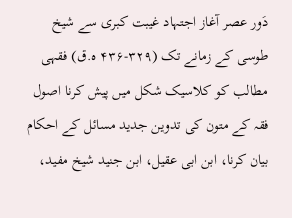دَور عصر آغاز اجتہاد غیبت کبری سے شیخ طوسی کے زمانے تک (۳۲۹-۴۳۶ ہ.ق) فقہی مطالب کو کلاسیک شکل میں پیش کرنا اصول فقہ کے متون کی تدوین جدید مسائل کے احکام بیان کرنا، ابن ابی عقیل، ابن جنید شیخ مفید،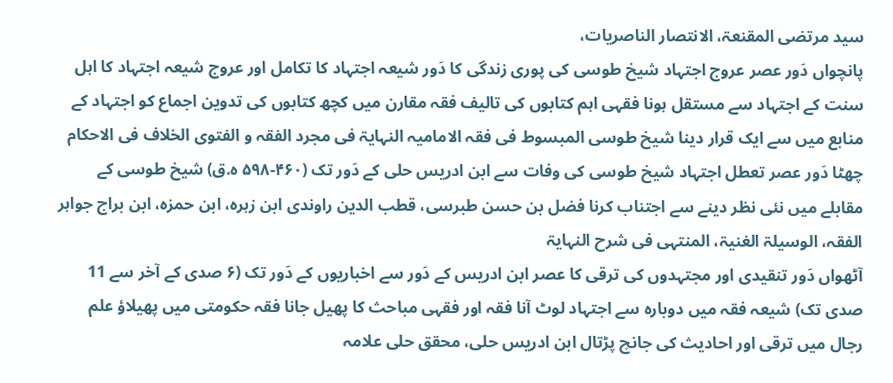سید مرتضی المقنعۃ، الانتصار الناصریات،
پانچواں دَور عصر عروج اجتہاد شیخ طوسی کی پوری زندگی کا دَور شیعہ اجتہاد کا تکامل اور عروج شیعہ اجتہاد کا اہل سنت کے اجتہاد سے مستقل ہونا فقہی اہم کتابوں کی تالیف فقہ مقارن میں کچھ کتابوں کی تدوین اجماع کو اجتہاد کے منابع میں سے ایک قرار دینا شیخ طوسی المبسوط فی فقہ الامامیہ النہایۃ فی مجرد الفقہ و الفتوی الخلاف فی الاحکام
چھٹا دَور عصر تعطل اجتہاد شیخ طوسی کی وفات سے ابن ادریس حلی کے دَور تک (۴۶۰-۵۹۸ ہ.ق) شیخ طوسی کے مقابلے میں نئی نظر دینے سے اجتناب کرنا فضل بن حسن طبرسی، قطب الدین راوندی ابن زہرہ، ابن حمزہ، ابن براج جواہر الفقہ، الوسیلۃ الغنیۃ، المنتہی فی شرح النہایۃ
آٹھواں دَور تنقیدی اور مجتہدوں کی ترقی کا عصر ابن ادریس کے دَور سے اخباریوں کے دَور تک (۶ صدی کے آخر سے 11 صدی تک) شیعہ فقہ میں دوبارہ سے اجتہاد لوٹ آنا فقہ اور فقہی مباحث کا پھیل جانا فقہ حکومتی میں پھیلاؤ علم رجال میں ترقی اور احادیث کی جانچ پڑتال ابن ادریس حلی، محقق حلی علامہ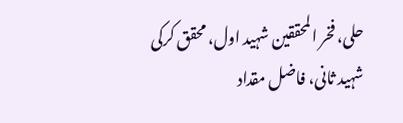حلی، فخر المحققین شہید اول، محقق کرکی شہید ثانی، فاضل مقداد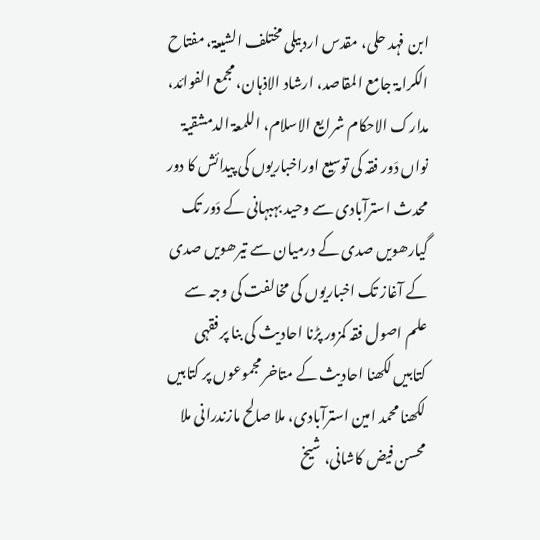ابن فہد حلی، مقدس اردبیلی مختلف الشیعۃ، مفتاح الکرامۃ جامع المقاصد، ارشاد الاذہان، مجمع الفوائد، مدارک الاحکام شرایع الاسلام، اللمعۃ الدمشقیۃ
نواں دَور فقہ کی توسیع اوراخباریوں کی پیدائش کا دور محدث استرآبادی سے وحید بہبہانی کے دَور تک گیارھویں صدی کے درمیان سے تیرھویں صدی کے آغاز تک اخباریوں کی مخالفت کی وجہ سے علم اصول فقہ کمزور پڑنا احادیث کی بنا پر فقہی کتابیں لکھنا احادیث کے متاخر مجموعوں پر کتابیں لکھنا محمد امین استرآبادی، ملا صالح مازندرانی ملا محسن فیض کاشانی، شیخ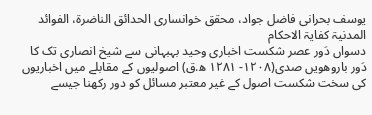یوسف بحرانی فاضل جواد، محقق خوانساری الحدائق الناضرۃ، الفوائد المدنیۃ کفایۃ الاحکام
دسواں دَور عصر شکست اخباری وحید بہبہانی سے شیخ انصاری تک کا دَور باروھویں صدی(۱۲۰۸- ۱۲۸۱ ه‍.ق) اصولیوں کے مقابلے میں اخباریوں کی سخت شکست اصول کے غیر معتبر مسائل کو دور رکھنا جیسے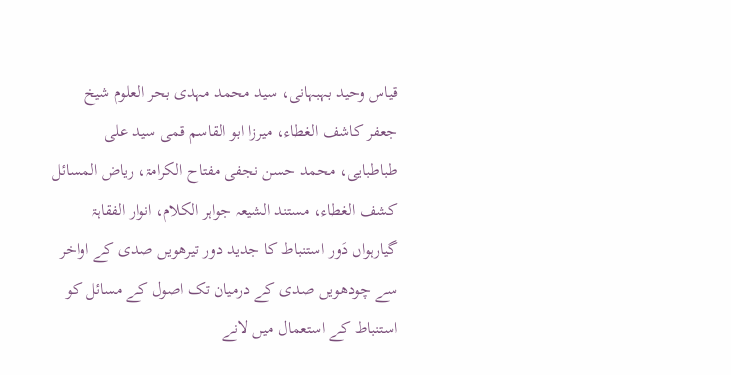قیاس وحید بہبہانی، سید محمد مہدی بحر العلوم شیخ جعفر کاشف الغطاء، میرزا ابو القاسم قمی سید علی طباطبایی، محمد حسن نجفی مفتاح الکرامۃ، ریاض المسائل کشف الغطاء، مستند الشیعہ جواہر الکلام، انوار الفقاہۃ
گیارہواں دَور استنباط کا جدید دور تیرھویں صدی کے اواخر سے چودھویں صدی کے درمیان تک اصول کے مسائل کو استنباط کے استعمال میں لانے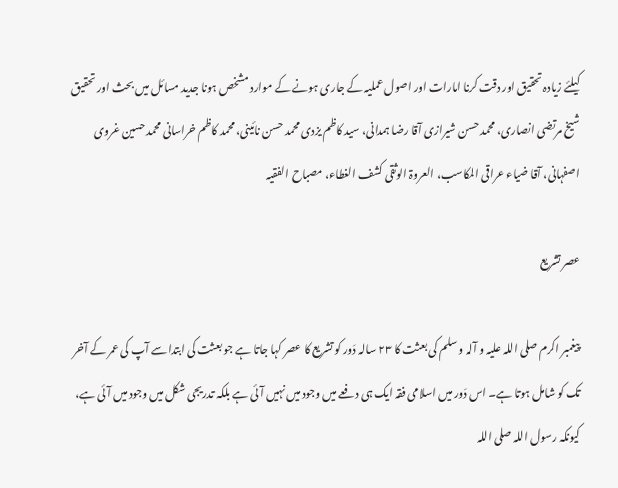کیلئے زیادہ تحقیق اور دقت کرنا امارات اور اصول عملیہ کے جاری ہونے کے موارد مشخص ہونا جدید مسائل میں بحث اور تحقیق شیخ مرتضی انصاری، محمد حسن شیرازی آقا رضا ہمدانی، سید کاظم یزدی محمد حسن نائینی، محمد کاظم خراسانی محمد حسین غروی اصفہانی، آقا ضیاء عراقی المکاسب، العروۃ الوثقی کشف الغطاء، مصباح الفقیہ

عصر تشریع

پیغمبر اکرم صلی اللہ علیہ و آلہ و سلم کی بعثت کا ۲۳ سالہ دَور کو تشریع کا عصر کہا جاتا ہے جو بعثت کی ابتدا سے آپ کی عمر کے آخر تک کو شامل ہوتا ہے۔ اس دَور میں اسلامی فقہ ایک ہی دفعے میں وجود میں نہیں آئی ہے بلکہ تدریجی شکل میں وجود میں آئی ہے، کیونکہ رسول اللہ صلی اللہ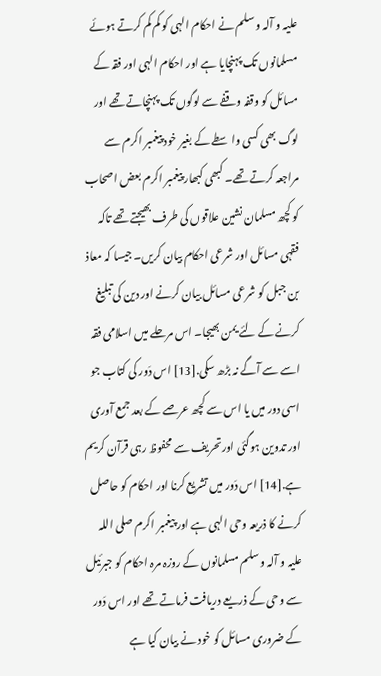علیہ و آلہ و سلم نے احکام الہی کو کم کم کرتے ہوئے مسلمانوں تک پہنچایا ہے اور احکام الہی اور فقہ کے مسائل کو وقفہ وقفے سے لوگوں تک پہنچاتے تھے اور لوگ بھی کسی واسطے کے بغیر خود پیغمبر اکرم سے مراجعہ کرتے تھے۔ کبھی کبھار پیغمبر اکرم بعض اصحاب کو کچھ مسلمان نشین علاقوں کی طرف بھیجتے تھے تاکہ فقہی مسائل اور شرعی احکام بیان کریں۔ جیسا کہ معاذ بن جبل کو شرعی مسائل بیان کرنے اور دین کی تبلیغ کرنے کے لئے یمن بھیجا۔ اس مرحلے میں اسلامی فقہ اسے سے آگے نہ بڑھ سکی.[13] اس دَور کی کتاب جو اسی دور میں یا اس سے کچھ عرصے کے بعد جمع آوری اور تدوین ہوگئی اورتحریف سے محفوظ رہی قرآن کریم ہے.[14] اس دَور میں تشریع کرنا اور احکام کو حاصل کرنے کا ذریعہ وحی الہی ہے اور پیغمبر اکرم صلی اللہ علیہ و آلہ و سلم مسلمانوں کے روزہ مرہ احکام کو جبرئیل سے وحی کے ذریعے دریافت فرماتے تھے اور اس دَور کے ضروری مسائل کو خود نے بیان کیا ہے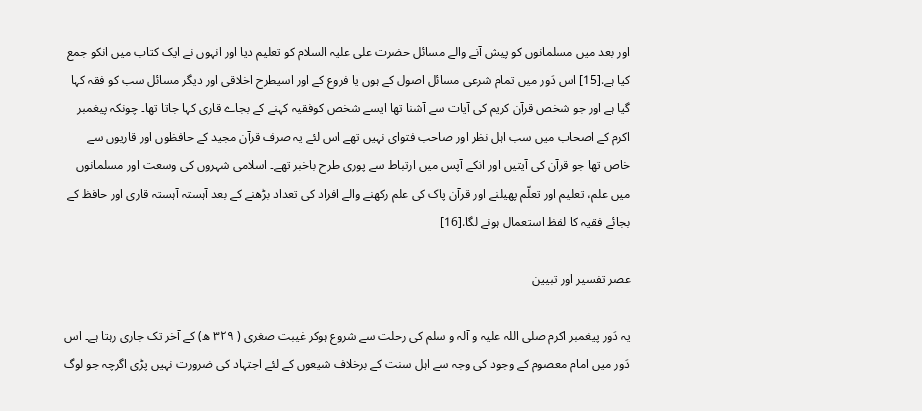اور بعد میں مسلمانوں کو پیش آنے والے مسائل حضرت علی علیہ السلام کو تعلیم دیا اور انہوں نے ایک کتاب میں انکو جمع کیا ہے.[15] اس دَور میں تمام شرعی مسائل اصول کے ہوں یا فروع کے اور اسیطرح اخلاقی اور دیگر مسائل سب کو فقہ کہا گیا ہے اور جو شخص قرآن کریم کی آیات سے آشنا تھا ایسے شخص کوفقیہ کہنے کے بجاے قاری کہا جاتا تھا۔ چونکہ پیغمبر اکرم کے اصحاب میں سب اہل نظر اور صاحب فتوای نہیں تھے اس لئے یہ صرف قرآن مجید کے حافظوں اور قاریوں سے خاص تھا جو قرآن کی آیتیں اور انکے آپس میں ارتباط سے پوری طرح باخبر تھے۔ اسلامی شہروں کی وسعت اور مسلمانوں میں علم، تعلیم اور تعلّم پھیلنے اور قرآن پاک کی علم رکھنے والے افراد کی تعداد بڑھنے کے بعد آہستہ آہستہ قاری اور حافظ کے بجائے فقیہ کا لفظ استعمال ہونے لگا.[16]

عصر تفسیر اور تبیین

یہ دَور پیغمبر اکرم صلی اللہ علیہ و آلہ و سلم کی رحلت سے شروع ہوکر غیبت صغری ( ۳۲۹ ه) کے آخر تک جاری رہتا ہے۔ اس دَور میں امام معصوم کے وجود کی وجہ سے اہل سنت کے برخلاف شیعوں کے لئے اجتہاد کی ضرورت نہیں پڑی اگرچہ جو لوگ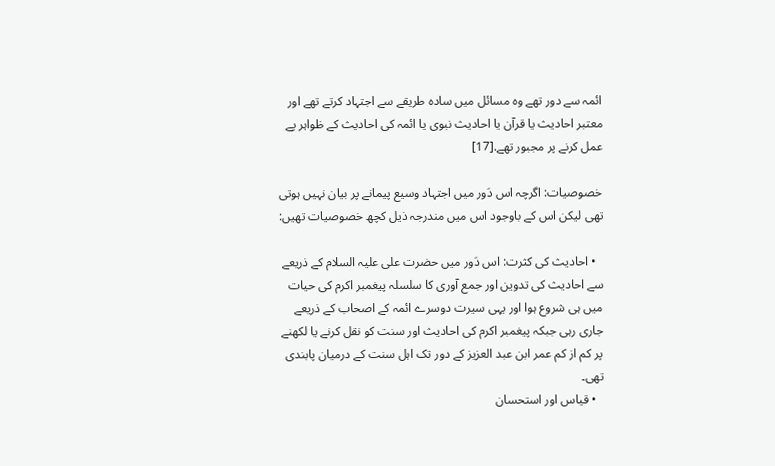ائمہ سے دور تھے وہ مسائل میں سادہ طریقے سے اجتہاد کرتے تھے اور معتبر احادیث یا قرآن یا احادیث نبوی یا ائمہ کی احادیث کے ظواہر پے عمل کرنے پر مجبور تھے.[17]

خصوصیات: اگرچہ اس دَور میں اجتہاد وسیع پیمانے پر بیان نہیں ہوتی تھی لیکن اس کے باوجود اس میں مندرجہ ذیل کچھ خصوصیات تھیں:

  • احادیث کی کثرت: اس دَور میں حضرت علی علیہ السلام کے ذریعے سے احادیث کی تدوین اور جمع آوری کا سلسلہ پیغمبر اکرم کی حیات میں ہی شروع ہوا اور یہی سیرت دوسرے ائمہ کے اصحاب کے ذریعے جاری رہی جبکہ پیغمبر اکرم کی احادیث اور سنت کو نقل کرنے یا لکھنے پر کم از کم عمر ابن عبد العزیز کے دور تک اہل سنت کے درمیان پابندی تھی۔
  • قیاس اور استحسان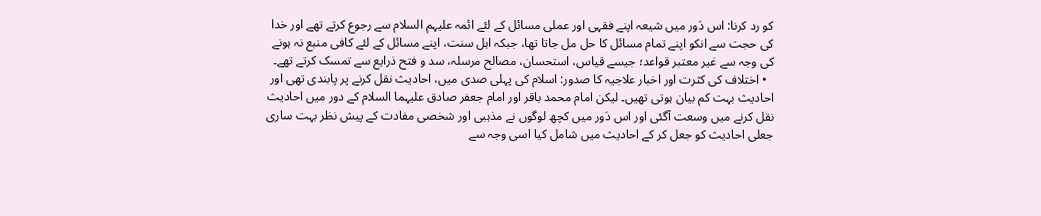کو رد کرنا: اس دَور میں شیعہ اپنے فقہی اور عملی مسائل کے لئے ائمہ علیہم السلام سے رجوع کرتے تھے اور خدا کی حجت سے انکو اپنے تمام مسائل کا حل مل جاتا تھا، جبکہ اہل سنت، اپنے مسائل کے لئے کافی منبع نہ ہونے کی وجہ سے غیر معتبر قواعد؛ جیسے قیاس، استحسان، مصالح مرسلہ، سد و فتح ذرایع سے تمسک کرتے تھے۔
  • اختلاف کی کثرت اور اخبار علاجیہ کا صدور: اسلام کی پہلی صدی میں، احادیث نقل کرنے پر پابندی تھی اور احادیث بہت کم بیان ہوتی تھیں۔ لیکن امام محمد باقر اور امام جعفر صادق علیہما السلام کے دور میں احادیث نقل کرنے میں وسعت آگئی اور اس دَور میں کچھ لوگوں نے مذہبی اور شخصی مفادت کے پیش نظر بہت ساری جعلی احادیث کو جعل کر کے احادیث میں شامل کیا اسی وجہ سے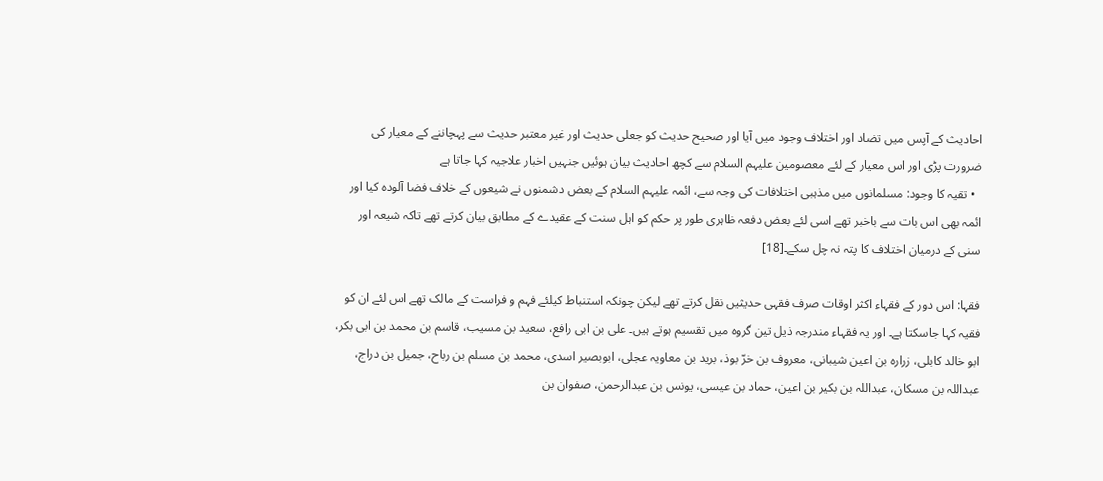احادیث کے آپس میں تضاد اور اختلاف وجود میں آیا اور صحیح حدیث کو جعلی حدیث اور غیر معتبر حدیث سے پہچاننے کے معیار کی ضرورت پڑی اور اس معیار کے لئے معصومین علیہم السلام سے کچھ احادیث بیان ہوئیں جنہیں اخبار علاجیہ کہا جاتا ہے
  • تقیہ کا وجود: مسلمانوں میں مذہبی اختلافات کی وجہ سے، ائمہ علیہم السلام کے بعض دشمنوں نے شیعوں کے خلاف فضا آلودہ کیا اور ائمہ بھی اس بات سے باخبر تھے اسی لئے بعض دفعہ ظاہری طور پر حکم کو اہل سنت کے عقیدے کے مطابق بیان کرتے تھے تاکہ شیعہ اور سنی کے درمیان اختلاف کا پتہ نہ چل سکے۔[18]

فقہا: اس دور کے فقہاء اکثر اوقات صرف فقہی حدیثیں نقل کرتے تھے لیکن چونکہ استنباط کیلئے فہم و فراست کے مالک تھے اس لئے ان کو فقیہ کہا جاسکتا ہے۔ اور یہ فقہاء مندرجہ ذیل تین گروہ میں تقسیم ہوتے ہیں۔ علی بن ابی رافع، سعید بن مسیب، قاسم بن محمد بن ابی بکر، ابو خالد کابلی، زرارہ بن اعین شیبانی، معروف بن خرّ بوذ، برید بن معاویہ عجلی، ابوبصیر اسدی، محمد بن مسلم بن رباح، جمیل بن دراج، عبداللہ بن مسکان، عبداللہ بن بکیر بن اعین، حماد بن عیسی، یونس بن عبدالرحمن، صفوان بن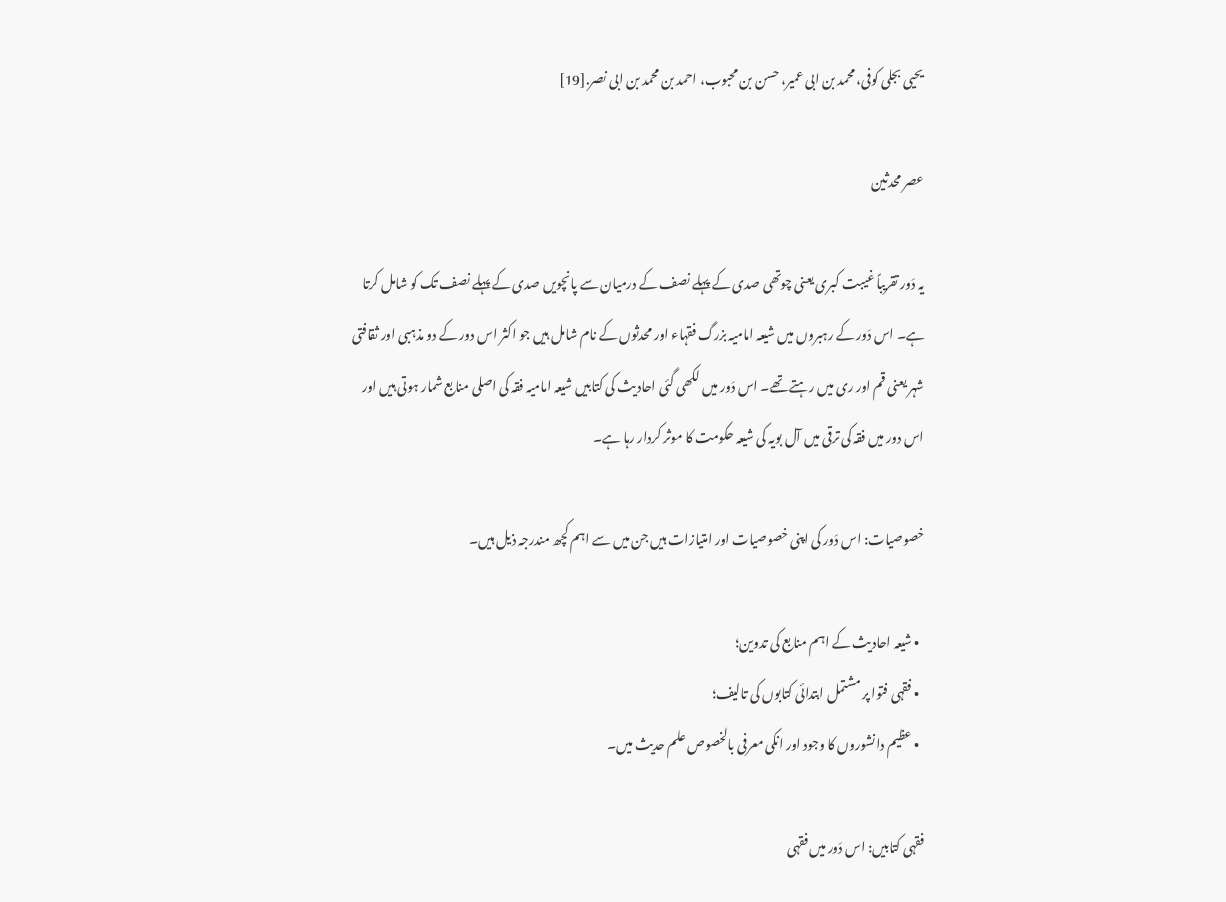یحیی بجلی کوفی، محمد بن ابی عمیر، حسن بن محبوب، احمد بن محمد بن ابی نصر.[19]

عصر محدثین

یہ دَور تقریباً غیبت کبری یعنی چوتھی صدی کے پہلے نصف کے درمیان سے پانچویں صدی کے پہلے نصف تک کو شامل کرتا ہے۔ اس دَور کے رہبروں میں شیعہ امامیہ بزرگ فقہاء اور محدثوں کے نام شامل ہیں جو اکثر اس دور کے دو مذہبی اور ثقافتی شہر یعنی قم اور ری میں رہتے تھے۔ اس دَور میں لکھی گئی احادیث کی کتابیں شیعہ امامیہ فقہ کی اصلی منابع شمار ہوتی ہیں اور اس دور میں فقہ کی ترقی میں آل بویہ کی شیعہ حکومت کا موثر کردار رہا ہے۔

خصوصیات: اس دَور کی اپنی خصوصیات اور امتیازات ہیں جن میں سے اہم کچھ مندرجہ ذیل ہیں۔

  • شیعہ احادیث کے اہم منابع کی تدوین؛
  • فقہی فتوا پر مشتمل ابتدائی کتابوں کی تالیف؛
  • عظیم دانشوروں کا وجود اور انکی معرفی بالخصوص علم حدیث میں۔

فقہی کتابیں: اس دَور میں فقہی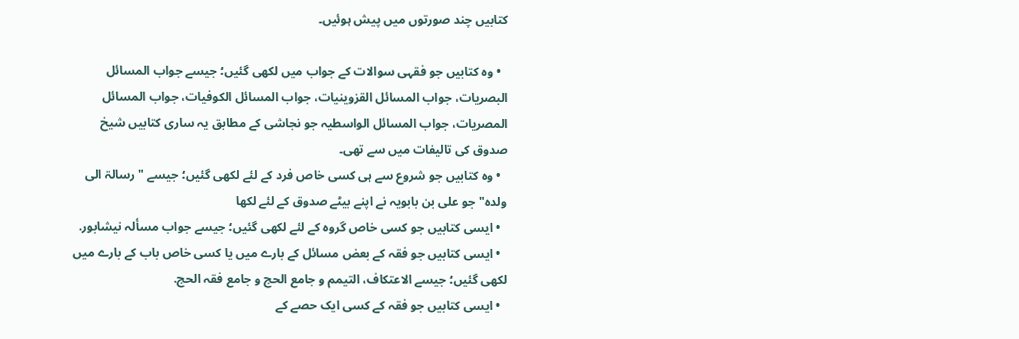کتابیں چند صورتوں میں پیش ہوئیں۔

  • وہ کتابیں جو فقہی سوالات کے جواب میں لکھی گئیں‌؛ جیسے جواب المسائل البصریات، جواب المسائل القزوینیات، جواب المسائل الکوفیات، جواب المسائل المصریات، جواب المسائل الواسطیہ جو نجاشی کے مطابق یہ ساری کتابیں شیخ صدوق کی تالیفات میں سے تھی۔
  • وہ کتابیں جو شروع سے ہی کسی خاص فرد کے لئے لکھی گئیں؛ جیسے "رسالۃ الی ولدہ" جو علی بن بابویہ نے اپنے بیٹے صدوق کے لئے لکھا
  • ایسی کتابیں جو کسی خاص گروہ کے لئے لکھی گئیں؛ جیسے جواب مسألہ نیشابور.
  • ایسی کتابیں جو فقہ کے بعض مسائل کے بارے میں یا کسی خاص باب کے بارے میں لکھی گئیں؛ جیسے الاعتکاف، التیمم و جامع الحج و جامع فقہ الحج.
  • ایسی کتابیں جو فقہ کے کسی ایک حصے کے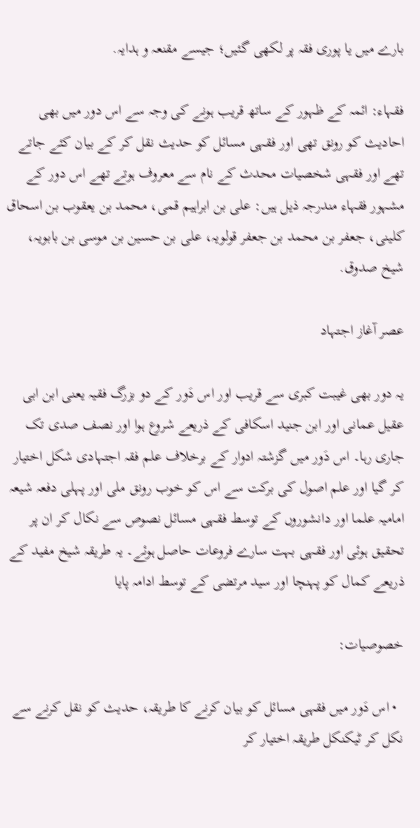بارے میں یا پوری فقہ پر لکھی گئیں؛ جیسے مقنعہ و ہدایہ.

فقہاء: ائمہ کے ظہور کے ساتھ قریب ہونے کی وجہ سے اس دور میں بھی احادیث کو رونق تھی اور فقہی مسائل کو حدیث نقل کر کے بیان کئے جاتے تھے اور فقہی شخصیات محدث کے نام سے معروف ہوتے تھے اس دور کے مشہور فقہاء مندرجہ ذیل ہیں: علی بن ابراہیم قمی، محمد بن یعقوب بن اسحاق کلینی، جعفر بن محمد بن جعفر قولویہ، علی‌ بن حسین بن موسی بن بابویہ، شیخ صدوق.

عصر آغاز اجتہاد

یہ دور بھی غیبت کبری سے قریب اور اس دَور کے دو بزرگ فقیہ یعنی ابن ابی عقیل عمانی اور ابن جنید اسکافی کے ذریعے شروع ہوا اور نصف صدی تک جاری رہا۔ اس دَور میں گزشتہ ادوار کے برخلاف علم فقہ اجتہادی شکل اختیار کر گیا اور علم اصول کی برکت سے اس کو خوب رونق ملی اور پہلی دفعہ شیعہ امامیہ علما اور دانشوروں کے توسط فقہی مسائل نصوص سے نکال کر ان پر تحقیق ہوئی اور فقہی بہت سارے فروعات حاصل ہوئے۔ یہ طریقہ شیخ مفید کے ذریعے کمال کو پہنچا اور سید مرتضی کے توسط ادامہ پایا

خصوصیات:

  • اس دَور میں فقہی مسائل کو بیان کرنے کا طریقہ، حدیث کو نقل کرنے سے نکل کر ٹیکنکل طریقہ اختیار کر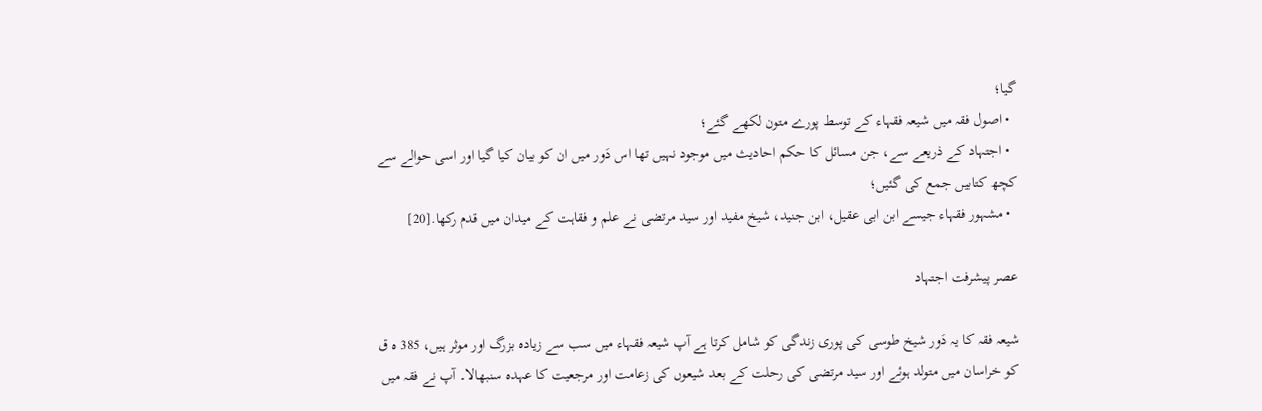گیا؛
  • اصول فقہ میں شیعہ فقہاء کے توسط پورے متون لکھے گئے؛
  • اجتہاد کے ذریعے سے، جن مسائل کا حکم احادیث میں موجود نہیں تھا اس دَور میں ان کو بیان کیا گیا اور اسی حوالے سے کچھ کتابیں جمع کی گئیں؛
  • مشہور فقہاء جیسے ابن ابی عقیل، ابن جنید، شیخ مفید اور سید مرتضی نے علم و فقاہت کے میدان میں قدم رکھا.[20]

عصر پیشرفت اجتہاد

شیعہ فقہ کا یہ دَور شیخ طوسی کی پوری زندگی کو شامل کرتا ہے آپ شیعہ فقہاء میں سب سے زیادہ بزرگ اور موثر ہیں، 385 ہ ق کو خراسان میں متولد ہوئے اور سید مرتضی کی رحلت کے بعد شیعوں کی زعامت اور مرجعیت کا عہدہ سنبھالا۔ آپ نے فقہ میں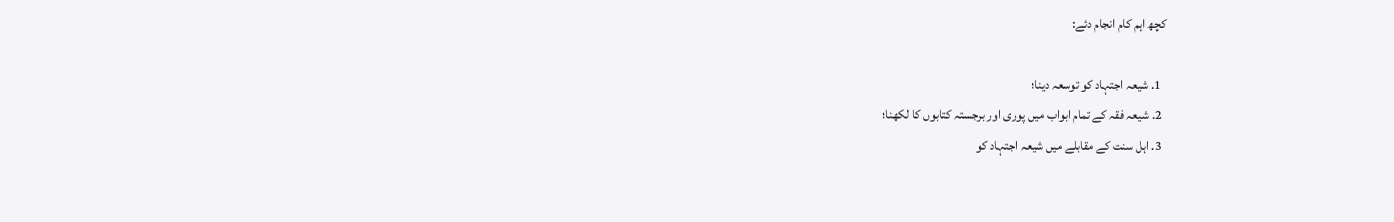کچھ اہم کام انجام دئے:

  1. شیعہ اجتہاد کو توسعہ دینا؛
  2. شیعہ فقہ کے تمام ابواب میں پوری اور برجستہ کتابوں کا لکھنا؛
  3. اہل سنت کے مقابلے میں شیعہ اجتہاد کو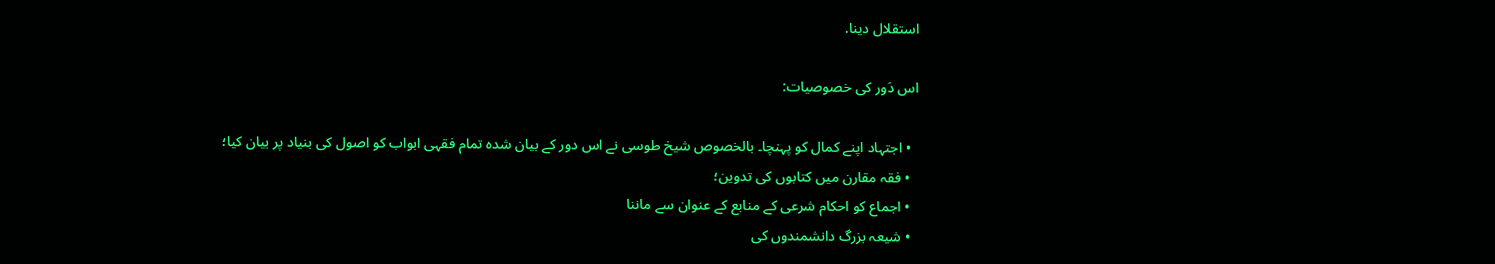استقلال دینا.

اس دَور کی خصوصیات:

  • اجتہاد اپنے کمال کو پہنچا۔ بالخصوص شیخ طوسی نے اس دور کے بیان شدہ تمام فقہی ابواب کو اصول کی بنیاد پر بیان کیا؛
  • فقہ مقارن میں کتابوں کی تدوین؛
  • اجماع کو احکام شرعی کے منابع کے عنوان سے ماننا
  • شیعہ بزرگ دانشمندوں کی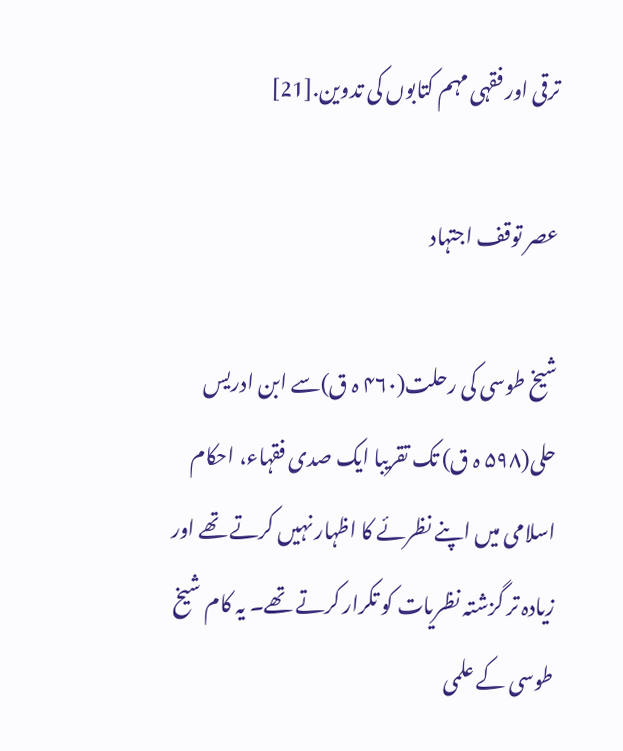ترقی اور فقہی مہم کتابوں کی تدوین.[21]

عصر توقف اجتہاد

شیخ طوسی کی رحلت(۴۶۰ ہ ق)سے ابن ادریس حلی(۵۹۸ ہ ق) تک تقریبا ایک صدی فقہاء، احکام اسلامی میں اپنے نظرئے کا اظہار نہیں کرتے تھے اور زیادہ تر گزشتہ نظریات کو تکرار کرتے تھے۔ یہ کام شیخ طوسی کے علمی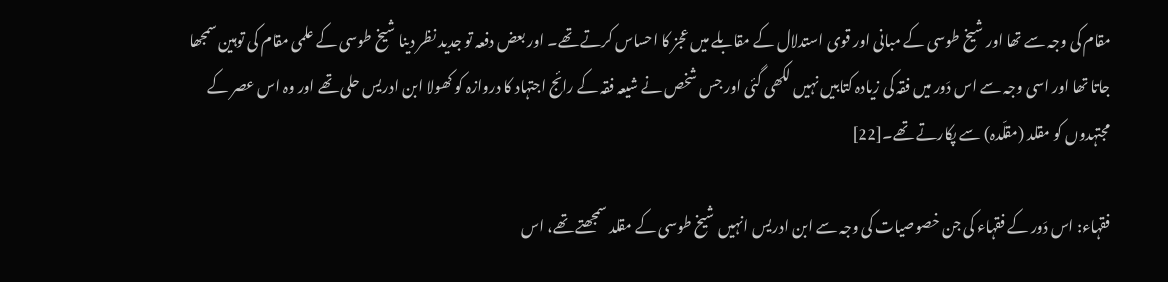مقام کی وجہ سے تھا اور شیخ طوسی کے مبانی اور قوی استدلال کے مقابلے میں عجز کا احساس کرتے تھے۔ اور بعض دفعہ تو جدید نظر دینا شیخ طوسی کے علمی مقام کی توہین سمجھا جاتا تھا اور اسی وجہ سے اس دَور میں فقہ کی زیادہ کتابیں نہیں لکھی گئی اور جس شخص نے شیعہ فقہ کے رائج اجتہاد کا دروازہ کو کھولا ابن ادریس حلی تھے اور وہ اس عصر کے مجتہدوں کو مقلد (مقلّدہ) سے پکارتے تھے۔[22]

فقہاء: اس دَور کے فقہاء کی جن خصوصیات کی وجہ سے ابن ادریس انہیں شیخ طوسی کے مقلد سمجھتے تھے، اس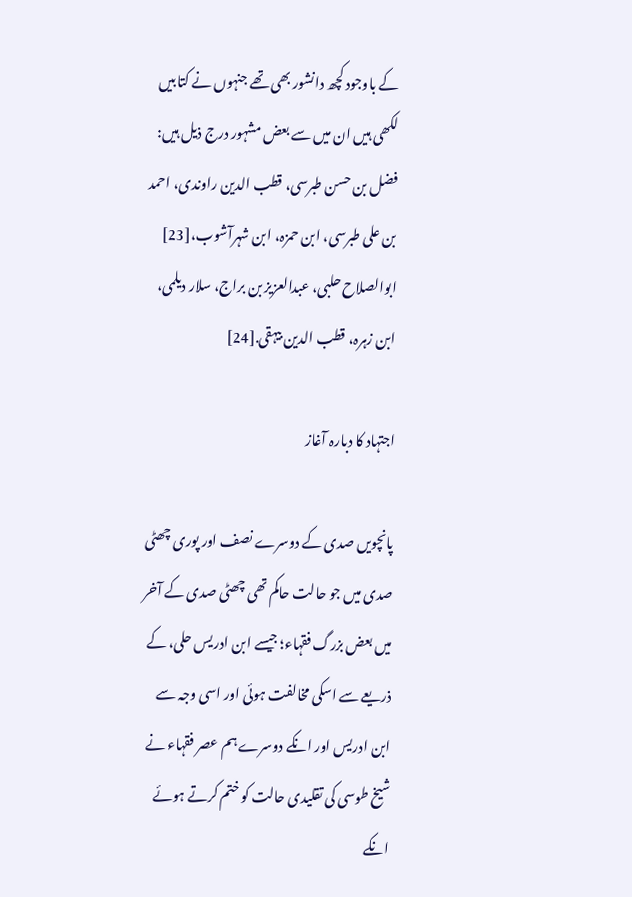کے باوجود کچھ دانشور بھی تھے جنہوں نے کتابیں لکھی ہیں ان میں سے بعض مشہور درج ذیل ہیں: فضل بن حسن طبرسی، قطب الدین راوندی، احمد بن علی طبرسی، ابن حمزہ، ابن شہرآشوب،[23] ابوالصلاح حلبی، عبدالعزیز بن براج، سلار دیلمی، ابن زہرہ، قطب الدین بیہقی.[24]

اجتہاد کا دبارہ آغاز

پانچویں صدی کے دوسرے نصف اور پوری چھٹی صدی میں جو حالت حاکم تھی چھٹی صدی کے آخر میں بعض بزرگ فقہاء؛ جیسے ابن ادریس حلی، کے ذریعے سے اسکی مخالفت ہوئی اور اسی وجہ سے ابن ادریس اور انکے دوسرے ہم عصر فقہاء نے شیخ طوسی کی تقلیدی حالت کو ختم کرتے ہوئے انکے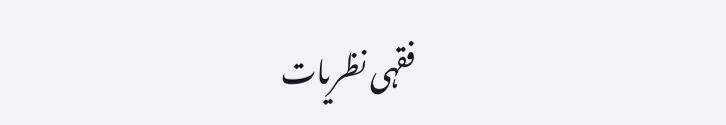فقہی نظریات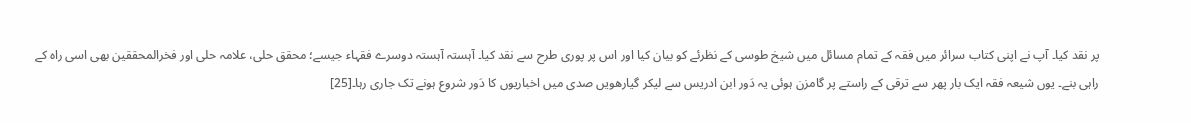پر نقد کیا۔ آپ نے اپنی کتاب سرائر میں فقہ کے تمام مسائل میں شیخ طوسی کے نظرئے کو بیان کیا اور اس پر پوری طرح سے نقد کیا۔ آہستہ آہستہ دوسرے فقہاء جیسے؛ محقق حلی، علامہ حلی اور فخرالمحققین بھی اسی راہ کے راہی بنے۔ یوں شیعہ فقہ ایک بار پھر سے ترقی کے راستے پر گامزن ہوئی یہ دَور ابن ادریس سے لیکر گیارھویں صدی میں اخباریوں کا دَور شروع ہونے تک جاری رہا۔[25]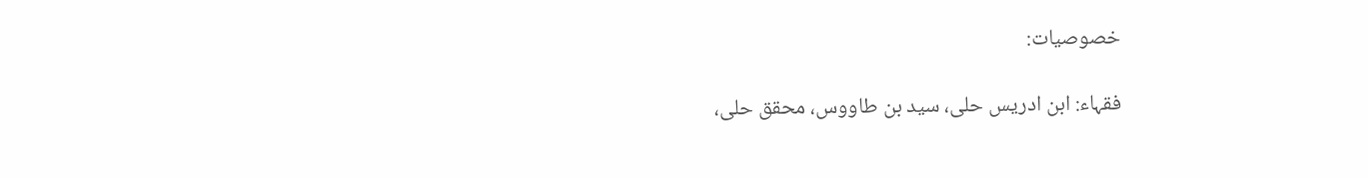خصوصیات:

فقہاء: ابن ادریس حلی، سید بن طاووس، محقق حلی،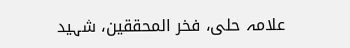علامہ حلی، فخر المحققین، شہید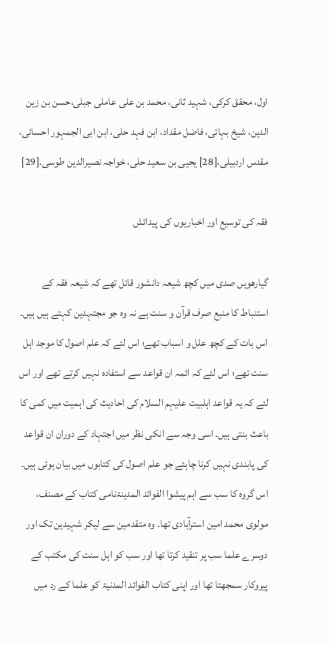اول، محقق کرکی، شہید ثانی، محمد بن علی عاملی جبلی،حسن بن زین الدین، شیخ بہائی، فاضل مقداد، ابن فہد حلی، ابن ابی الجمہور احسائی، مقدس اردبیلی،[28] یحیی بن سعید حلی، خواجہ نصیرالدین طوسی.[29]

فقہ کی توسیع اور اخباریوں کی پیدائش

گیارھویں صدی میں کچھ شیعہ دانشور قائل تھے کہ شیعہ فقہ کے استنباط کا منبع صرف قرآن و سنت ہے نہ وہ جو مجتہدین کہتے ہیں ہیں۔ اس بات کے کچھ علل و اسباب تھے؛ اس لئے کہ علم اصول کا موجد اہل سنت تھے؛ اس لئے کہ ائمہ ان قواعد سے استفادہ نہیں کرتے تھے اور اس لئے کہ یہ قواعد اہلبیت علیہم السلام کی احادیث کی اہمیت میں کمی کا باعث بنتی ہیں۔ اسی وجہ سے انکی نظر میں اجتہاد کے دوران ان قواعد کی پابندی نہیں کرنا چاہئے جو علم اصول کی کتابوں میں بیان ہوئی ہیں۔ اس گروہ کا سب سے اہم پیشوا الفوائد المدینۃنامی کتاب کے مصنف، مولوی محمد امین استرآبادی تھا۔ وہ متقدمین سے لیکر شہیدین تک اور دوسرے علما سب پر تنقید کرتا تھا اور سب کو اہل سنت کی مکتب کے پیروکار سمجھتا تھا اور اپنی کتاب الفوائد المدنیۃ کو علما کے رد میں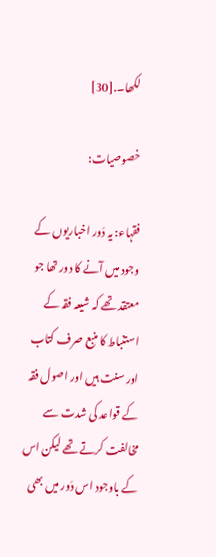لکھا۔.[30]

خصوصیات:

فقہاء: یہ دَور اخباریوں کے وجود میں آنے کا دور تھا جو معتقد تھے کہ شیعہ فقہ کے استنباط کا منبع صرف کتاب اور سنت ہیں اور اصول فقہ کے قواعد کی شدت سے مخالفت کرتے تھے لیکن اس کے باوجود اس دَور میں بھی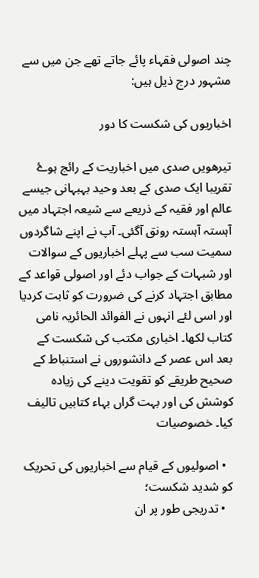چند اصولی فقہاء پائے جاتے تھے جن میں سے مشہور درج ذیل ہیں:

اخباریوں کی شکست کا دور

تیرھویں صدی میں اخباریت کے رائج ہو‌ۓ تقریبا ایک صدی کے بعد وحید بہبہانی جیسے عالم اور فقیہ کے ذریعے سے شیعہ اجتہاد میں آہستہ آہستہ رونق آگئی۔ آپ نے اپنے شاگردوں سمیت سب سے پہلے اخباریوں کے سوالات اور شبہات کے جواب دئے اور اصولی قواعد کے مطابق اجتہاد کرنے کی ضرورت کو ثابت کردیا اور اسی لئے انہوں نے الفوائد الحائریہ نامی کتاب لکھا۔ اخباری مکتب کی شکست کے بعد اس عصر کے دانشوروں نے استنباط کے صحیح طریقے کو تقویت دینے کی زیادہ کوشش کی اور بہت گراں بہاء کتابیں تالیف کیا۔ خصوصیات

  • اصولیوں کے قیام سے اخباریوں کی تحریک کو شدید شکست؛
  • تدریجی طور پر ان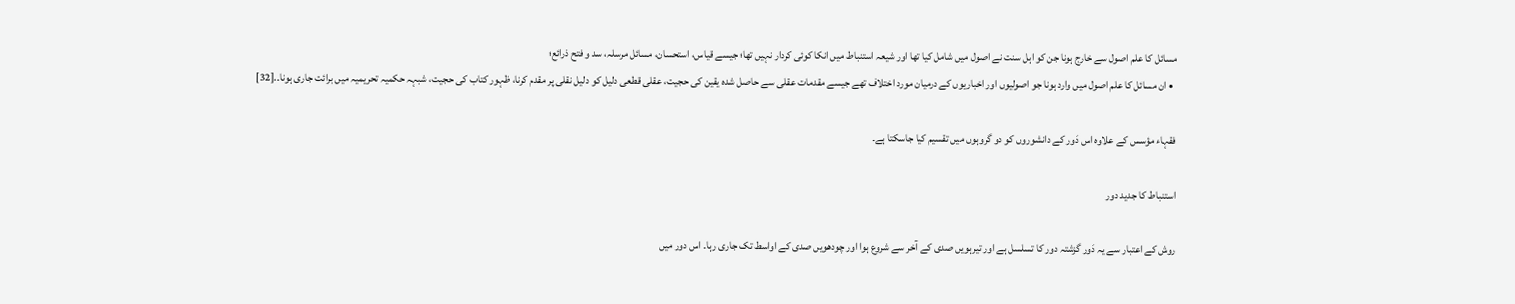مسائل کا علم اصول سے خارج ہونا جن کو اہل سنت نے اصول میں شامل کیا تھا اور شیعہ استنباط میں انکا کوئی کردار نہیں تھا؛ جیسے قیاس، استحسان، مسائل مرسلہ، سد و فتح ذرائع؛
  • ان مسائل کا علم اصول میں وارد ہونا جو اصولیوں اور اخباریوں کے درمیان مورد اختلاف تھے جیسے مقدمات عقلی سے حاصل شدہ یقین کی حجیت، عقلی قطعی دلیل کو دلیل نقلی پر مقدم کرنا، ظہور کتاب کی حجیت، شبہہ حکمیہ تحریمیہ میں برائت جاری ہونا۔.[32]

فقہاء مؤسس کے علاوہ اس دَور کے دانشوروں کو دو گروہوں میں تقسیم کیا جاسکتا ہے۔

استنباط کا جدید دور

روش کے اعتبار سے یہ دَور گزشتہ دور کا تسلسل ہے اور تیرہویں صدی کے آخر سے شروع ہوا اور چودھویں صدی کے اواسط تک جاری رہا۔ اس دور میں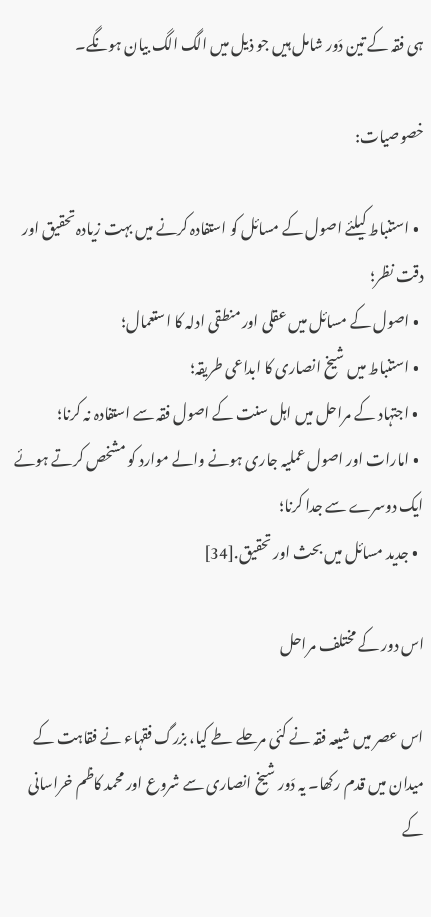ہی فقہ کے تین دَور شامل ہیں جو ذیل میں الگ الگ بیان ہونگے۔

خصوصیات:

  • استنباط کیلئے اصول کے مسائل کو استفادہ کرنے میں بہت زیادہ تحقیق اور دقت نظر؛
  • اصول کے مسائل میں عقلی اور منطقی ادلہ کا استعمال؛
  • استنباط میں شیخ انصاری کا ابداعی طریقہ؛
  • اجتہاد کے مراحل میں اہل سنت کے اصول فقہ سے استفادہ نہ کرنا؛
  • امارات اور اصول عملیہ جاری ہونے والے موارد کو مشخص کرتے ہوئے ایک دوسرے سے جدا کرنا؛
  • جدید مسائل میں بحث اور تحقیق.[34]

اس دور کے مختلف مراحل

اس عصر میں شیعہ فقہ نے کئی مرحلے طے کیا، بزرگ فقہاء نے فقاہت کے میدان میں قدم رکھا۔ یہ دَور شیخ انصاری سے شروع اور محمد کاظم خراسانی کے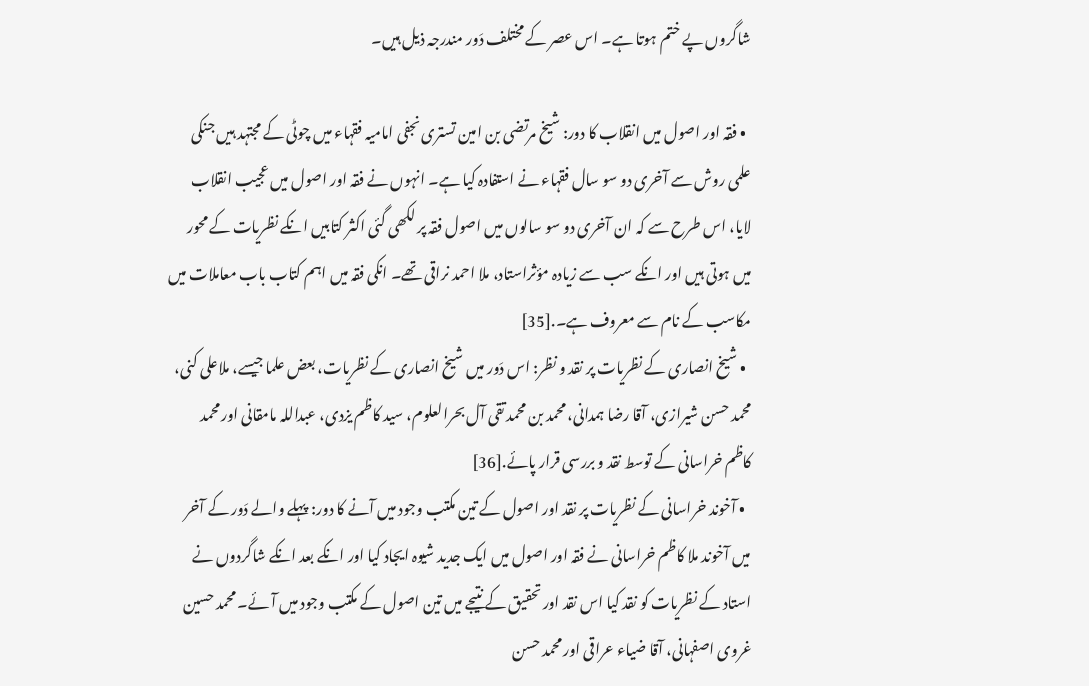شاگروں پے ختم ہوتا ہے۔ اس عصر کے مختلف دَور مندرجہ ذیل ہیں۔

  • فقہ اور اصول میں انقلاب کا دور: شیخ مرتضی بن امین تستری نجفی امامیہ فقہاء میں چوٹی کے مجتہد ہیں جنکی علمی روش سے آخری دو سو سال فقہاء نے استفادہ کیا ہے۔ انہوں نے فقہ اور اصول میں عجیب انقلاب لایا، اس طرح سے کہ ان آخری دو سو سالوں میں اصول فقہ پر لکھی گئی اکثر کتابیں انکے نظریات کے محور میں ہوتی ہیں اور انکے سب سے زیادہ مؤثراستاد، ملا احمد نراقی تھے۔ انکی فقہ میں اہم کتاب باب معاملات میں مکاسب کے نام سے معروف ہے۔.[35]
  • شیخ انصاری کے نظریات پر نقد و نظر: اس دَور میں شیخ انصاری کے نظریات، بعض علما جیسے، ملاعلی کنی، محمد حسن شیرازی، آقا رضا ہمدانی، محمد بن محمد تقی آل بحرالعلوم، سید کاظم یزدی، عبداللہ مامقانی اور محمد کاظم خراسانی کے توسط نقد و بررسی قرار پائے.[36]
  • آخوند خراسانی کے نظریات پر نقد اور اصول کے تین مکتب وجود میں آنے کا دور: پہلے والے دَور کے آخر میں آخوند ملا کاظم خراسانی نے فقہ اور اصول میں ایک جدید شیوہ ایجاد کیا اور انکے بعد انکے شاگردوں نے استاد کے نظریات کو نقد کیا اس نقد اور تحقیق کے نتیجے میں تین اصول کے مکتب وجود میں آئے۔ محمد حسین غروی اصفہانی، آقا ضیاء عراقی اور محمد حسن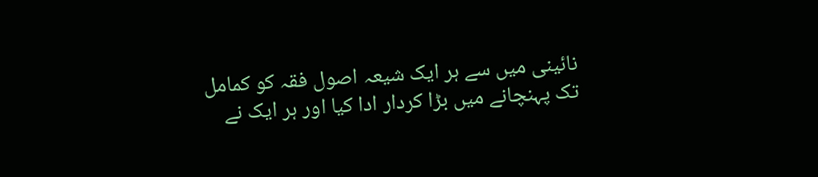نائینی میں سے ہر ایک شیعہ اصول فقہ کو کمامل تک پہنچانے میں بڑا کردار ادا کیا اور ہر ایک نے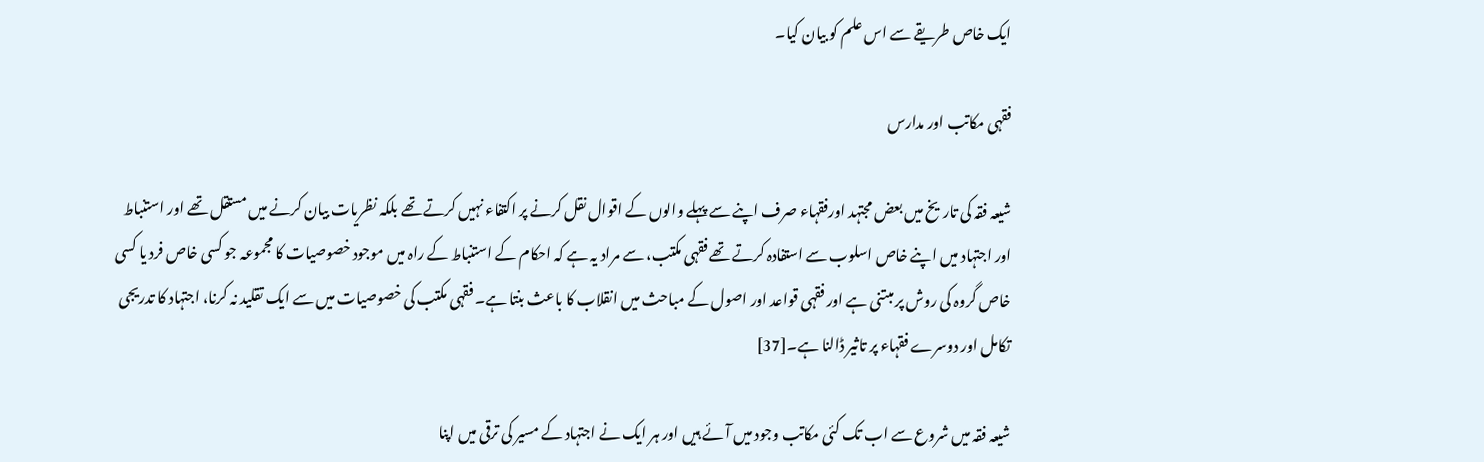ایک خاص طریقے سے اس علم کو بیان کیا۔

فقہی مکاتب اور مدارس

شیعہ فقہ کی تاریخ میں بعض مجتہد اورفقہاء صرف اپنے سے پہلے والوں کے اقوال نقل کرنے پر اکتفاء نہیں کرتے تھے بلکہ نظریات بیان کرنے میں مستقل تھے اور استنباط اور اجتہاد میں اپنے خاص اسلوب سے استفادہ کرتے تھے فقہی مکتب، سے مراد یہ ہے کہ احکام کے استنباط کے راہ میں موجود خصوصیات کا مجموعہ جو کسی خاص فرد یا کسی خاص گروہ کی روش پر مبتنی ہے اور فقہی قواعد اور اصول کے مباحث میں انقلاب کا باعث بنتا ہے۔ فقہی مکتب کی خصوصیات میں سے ایک تقلید نہ کرنا، اجتہاد کا تدریجی تکامل اور دوسرے فقہاء پر تاثیر ڈالنا ہے۔[37]

شیعہ فقہ میں شروع سے اب تک کئی مکاتب وجود میں آئے ہیں اور ہر ایک نے اجتہاد کے مسیر کی ترقی میں اپنا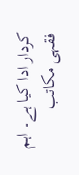کردار ادا کیا ہے۔ اہم فقہی مکاتب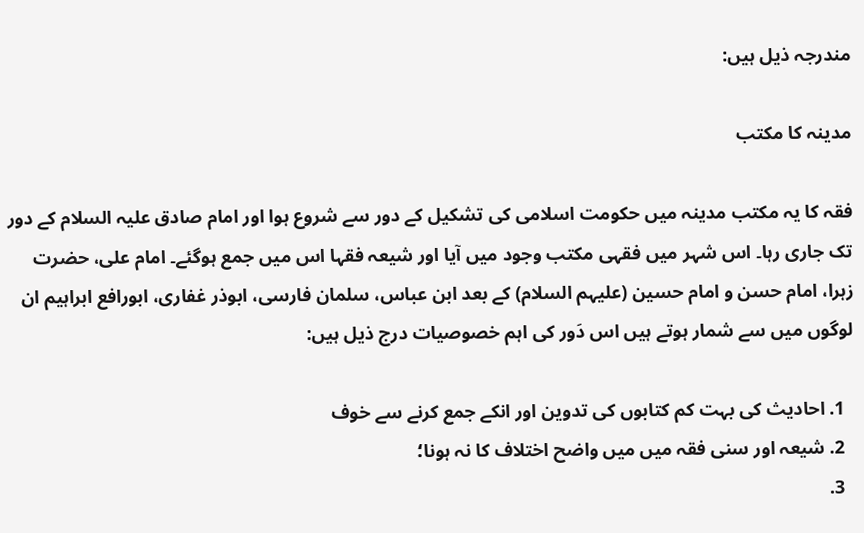مندرجہ ذیل ہیں:

مدینہ کا مکتب

فقہ کا یہ مکتب مدینہ میں حکومت اسلامی کی تشکیل کے دور سے شروع ہوا اور امام صادق علیہ السلام کے دور تک جاری رہا۔ اس شہر میں فقہی مکتب وجود میں آیا اور شیعہ فقہا اس میں جمع ہوگئے۔ امام علی، حضرت زہرا، امام حسن و امام حسین (علیہم السلام) کے بعد ابن عباس، سلمان فارسی، ابوذر غفاری، ابورافع ابراہیم ان لوگوں میں سے شمار ہوتے ہیں اس دَور کی اہم خصوصیات درج ذیل ہیں:

  1. احادیث کی بہت کم کتابوں کی تدوین اور انکے جمع کرنے سے خوف
  2. شیعہ اور سنی فقہ میں میں واضح اختلاف کا نہ ہونا؛
  3.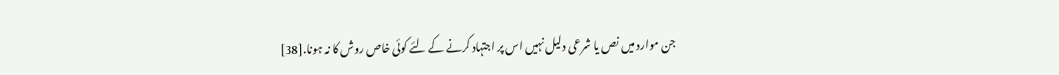جن موارد میں نص یا شرعی دلیل نہیں اس پر اجتہاد کرنے کے لئے کوئی خاص روش کا نہ ہونا.[38]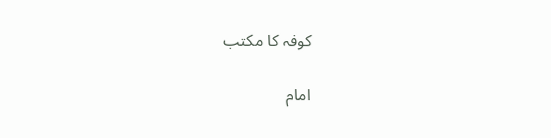کوفہ کا مکتب

امام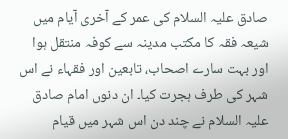صادق علیہ السلام کی عمر کے آخری آیام میں شیعہ فقہ کا مکتب مدینہ سے کوفہ منتقل ہوا اور بہت سارے اصحاب، تابعین اور فقہاء نے اس شہر کی طرف ہجرت کیا۔ ان دنوں امام صادق علیہ السلام نے چند دن اس شہر میں قیام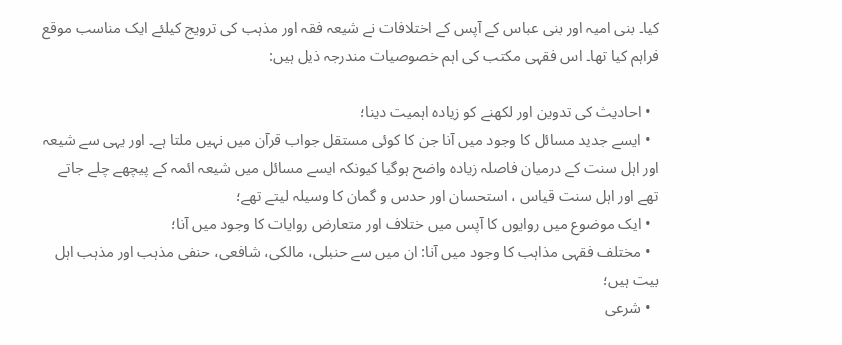کیا۔ بنی امیہ اور بنی عباس کے آپس کے اختلافات نے شیعہ فقہ اور مذہب کی ترویج کیلئے ایک مناسب موقع فراہم کیا تھا۔ اس فقہی مکتب کی اہم خصوصیات مندرجہ ذیل ہیں:

  • احادیث کی تدوین اور لکھنے کو زیادہ اہمیت دینا؛
  • ایسے جدید مسائل کا وجود میں آنا جن کا کوئی مستقل جواب قرآن میں نہیں ملتا ہے۔ اور یہی سے شیعہ اور اہل سنت کے درمیان فاصلہ زیادہ واضح ہوگیا کیونکہ ایسے مسائل میں شیعہ ائمہ کے پیچھے چلے جاتے تھے اور اہل سنت قیاس ، استحسان اور حدس و گمان کا وسیلہ لیتے تھے؛
  • ایک موضوع میں روایوں کا آپس میں ختلاف اور متعارض روایات کا وجود میں آنا؛
  • مختلف فقہی مذاہب کا وجود میں آنا: ان میں سے حنبلی، مالکی، شافعی، حنفی مذہب اور مذہب اہل بیت ہیں؛
  • شرعی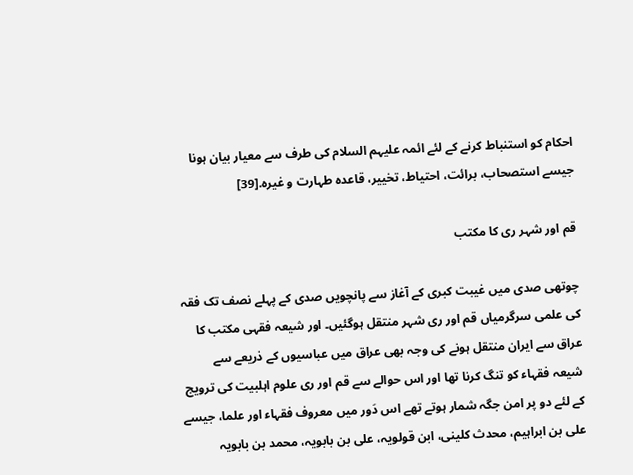احکام کو استنباط کرنے کے لئے ائمہ علیہم السلام کی طرف سے معیار بیان ہونا جیسے استصحاب، برائت، احتیاط، تخییر، قاعدہ طہارت و غیرہ.[39]

قم اور شہر ری کا مکتب

چوتھی صدی میں غیبت کبری کے آغاز سے پانچویں صدی کے پہلے نصف تک فقہ کی علمی سرگرمیاں قم اور ری شہر منتقل ہوگئیں۔ اور شیعہ فقہی مکتب کا عراق سے ایران منتقل ہونے کی وجہ بھی عراق میں عباسیوں کے ذریعے سے شیعہ فقہاء کو تنگ کرنا تھا اور اس حوالے سے قم اور ری علوم اہلبیت کی ترویج کے لئے دو پر امن جگہ شمار ہوتے تھے اس دَور میں معروف فقہاء اور علما، جیسے علی بن ابراہیم، محدث کلینی، ابن قولویہ، علی بن بابویہ، محمد بن بابویہ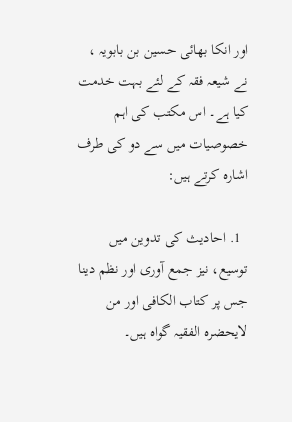اور انکا بھائی حسین بن بابویہ ، نے شیعہ فقہ کے لئے بہت خدمت کیا ہے۔ اس مکتب کی اہم خصوصیات میں سے دو کی طرف اشارہ کرتے ہیں:

  1. احادیث کی تدوین میں توسیع، نیز جمع آوری اور نظم دینا جس پر کتاب الکافی اور من لایحضرہ الفقیہ گواہ ہیں۔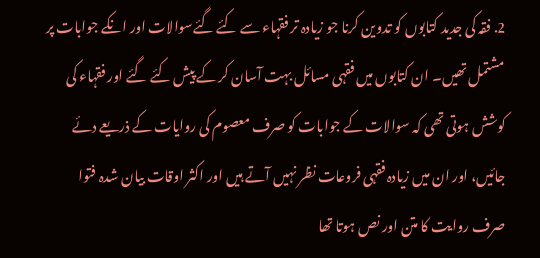2. فقہ کی جدید کتابوں کو تدوین کرنا جو زیادہ تر فقہاء سے کئے گئےسوالات اور انکے جوابات پر مشتمل تھیں۔ ان کتابوں میں فقہی مسائل بہت آسان کر کے پیش کئے گئے اور فقہاء کی کوشش ہوتی تھی کہ سوالات کے جوابات کو صرف معصوم کی روایات کے ذریعے دئے جائیں، اور ان میں زیادہ فقہی فروعات نظر نہیں آتے ہیں اور اکثر اوقات بیان شدہ فتوا صرف روایت کا متن اور نص ہوتا تھا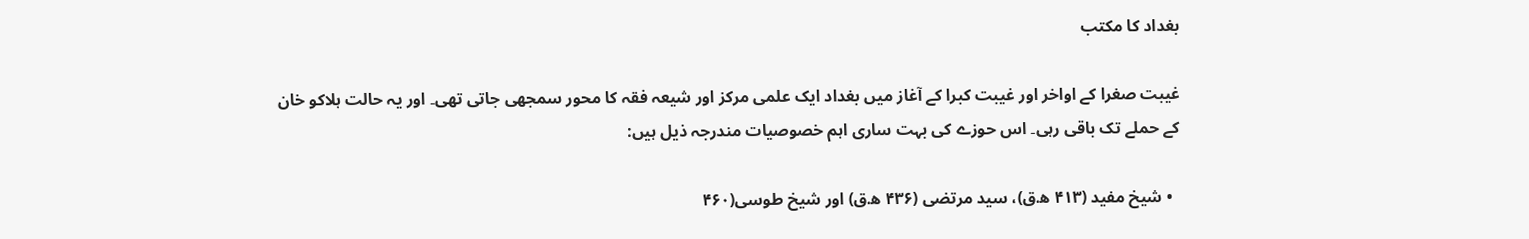بغداد کا مکتب

غیبت صغرا کے اواخر اور غیبت کبرا کے آغاز میں بغداد ایک علمی مرکز اور شیعہ فقہ کا محور سمجھی جاتی تھی۔ اور یہ حالت ہلاکو خان کے حملے تک باقی رہی۔ اس حوزے کی بہت ساری اہم خصوصیات مندرجہ ذیل ہیں:

  • شیخ مفید (۴۱۳ ه‍.ق)، سید مرتضی (۴۳۶ ه‍.ق) اور شیخ طوسی(۴۶۰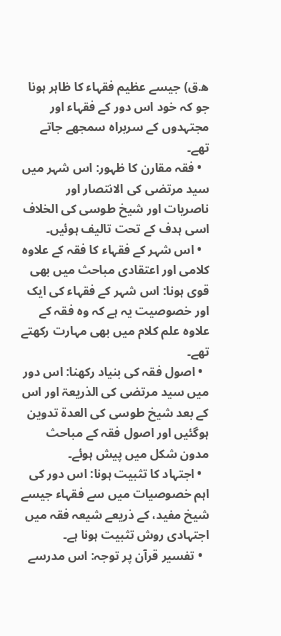ه‍.ق) جیسے عظیم فقہاء کا ظاہر ہونا جو کہ خود اس دور کے فقہاء اور مجتہدوں کے سربراہ سمجھے جاتے تھے۔
  • فقہ مقارن کا ظہور: اس شہر میں سید مرتضی کی الانتصار اور ناصریات اور شیخ طوسی کی الخلاف اسی ہدف کے تحت تالیف ہوئیں۔
  • اس شہر کے فقہاء کا فقہ کے علاوہ کلامی اور اعتقادی مباحث میں بھی قوی ہونا: اس شہر کے فقہاء کی ایک اور خصوصیت یہ ہے کہ وہ فقہ کے علاوہ علم کلام میں بھی مہارت رکھتے تھے۔
  • اصول فقہ کی بنیاد رکھنا: اس دور میں سید مرتضی کی الذریعۃ اور اس کے بعد شیخ طوسی کی العدۃ تدوین ہوگئیں اور اصول فقہ کے مباحث مدون شکل میں پیش ہوئے۔
  • اجتہاد کا تثبیت ہونا: اس دور کی اہم خصوصیات میں سے فقہاء جیسے شیخ مفید، کے ذریعے شیعہ فقہ میں اجتہادی روش تثبیت ہونا ہے۔
  • تفسیر قرآن پر توجہ: اس مدرسے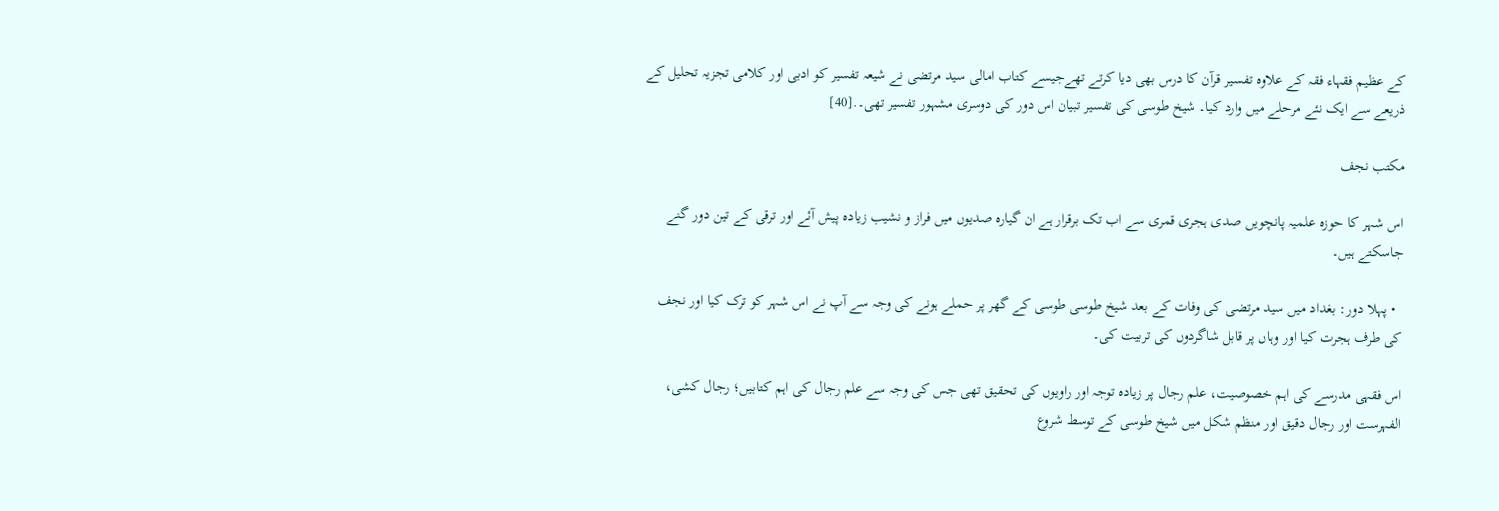کے عظیم فقہاء فقہ کے علاوہ تفسیر قرآن کا درس بھی دیا کرتے تھےجیسے کتاب امالی سید مرتضی نے شیعہ تفسیر کو ادبی اور کلامی تجزیہ تحلیل کے ذریعے سے ایک نئے مرحلے میں وارد کیا۔ شیخ طوسی کی تفسیر تبیان اس دور کی دوسری مشہور تفسیر تھی۔.[40]

مکتب نجف

اس شہر کا حوزہ علمیہ پانچویں صدی ہجری قمری سے اب تک برقرار ہے ان گیارہ صدیوں میں فراز و نشیب زیادہ پیش آئے اور ترقی کے تین دور گنے جاسکتے ہیں۔

  • پہلا دور: بغداد میں سید مرتضی کی وفات کے بعد شیخ طوسی طوسی کے گھر پر حملے ہونے کی وجہ سے آپ نے اس شہر کو ترک کیا اور نجف کی طرف ہجرت کیا اور وہاں پر قابل شاگردوں کی تربیت کی۔

اس فقہی مدرسے کی اہم خصوصیت، علم رجال پر زیادہ توجہ اور راویوں کی تحقیق تھی جس کی وجہ سے علم رجال کی اہم کتابیں؛ رجال کشی، الفہرست اور رجال دقیق اور منظم شکل میں شیخ طوسی کے توسط شروع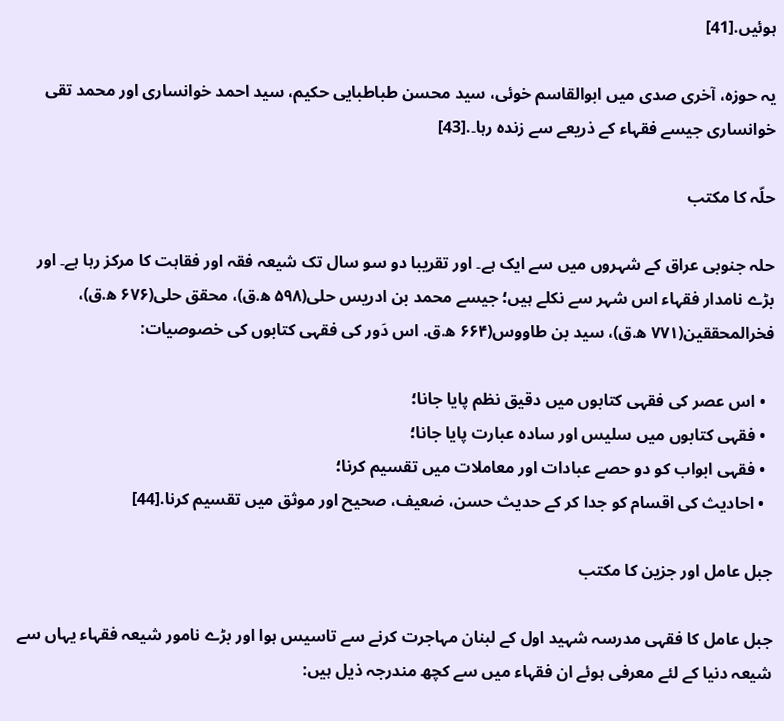ہوئیں.[41]

یہ حوزہ، آخری صدی میں ابوالقاسم خوئی، سید محسن طباطبایی حکیم، سید احمد خوانساری اور محمد تقی خوانساری جیسے فقہاء کے ذریعے سے زندہ رہا۔.[43]

حلّہ کا مکتب

حلہ جنوبی عراق کے شہروں میں سے ایک ہے۔ اور تقریبا دو سو سال تک شیعہ فقہ اور فقاہت کا مرکز رہا ہے۔ اور بڑے نامدار فقہاء اس شہر سے نکلے ہیں؛ جیسے محمد بن ادریس حلی(۵۹۸ ه‍.ق)، محقق حلی(۶۷۶ ه‍.ق)، فخرالمحققین(۷۷۱ ه‍.ق)، سید بن طاووس(۶۶۴ ه‍.ق. اس دَور کی فقہی کتابوں کی خصوصیات:

  • اس عصر کی فقہی کتابوں میں دقیق نظم پایا جانا؛
  • فقہی کتابوں میں سلیس اور سادہ عبارت پایا جانا؛
  • فقہی ابواب کو دو حصے عبادات اور معاملات میں تقسیم کرنا؛
  • احادیث کی اقسام کو جدا کر کے حدیث حسن، ضعیف، صحیح اور موثق میں تقسیم کرنا.[44]

جبل عامل اور جزین کا مکتب

جبل عامل کا فقہی مدرسہ شہید اول کے لبنان مہاجرت کرنے سے تاسیس ہوا اور بڑے نامور شیعہ فقہاء یہاں سے شیعہ دنیا کے لئے معرفی ہوئے ان فقہاء میں سے کچھ مندرجہ ذیل ہیں: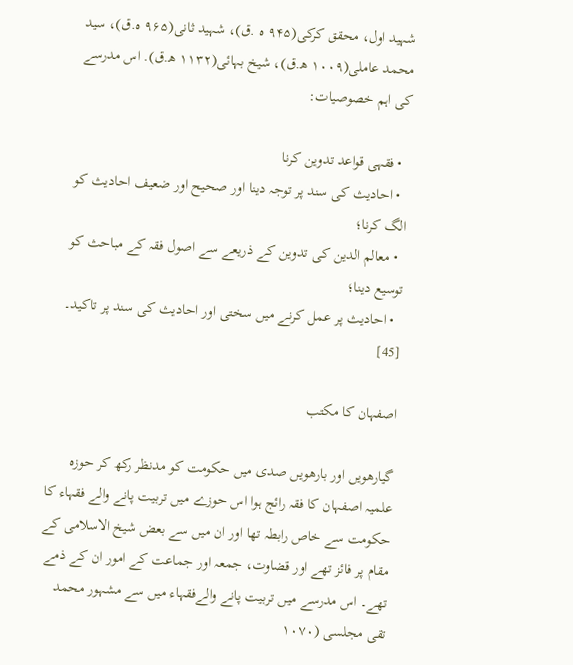شہید اول، محقق کرکی(۹۴۵ ہ ‍.ق)، شہید ثانی(۹۶۵ ہ.ق)، سید محمد عاملی(۱۰۰۹ ه‍.ق)، شیخ بہائی(۱۱۳۲ ه‍.ق). اس مدرسے کی اہم خصوصیات:

  • فقہی قواعد تدوین کرنا
  • احادیث کی سند پر توجہ دینا اور صحیح اور ضعیف احادیث کو الگ کرنا؛
  • معالم الدین کی تدوین کے ذریعے سے اصول فقہ کے مباحث کو توسیع دینا؛
  • احادیث پر عمل کرنے میں سختی اور احادیث کی سند پر تاکید۔ [45]

اصفہان کا مکتب

گیارھویں اور بارھویں صدی میں حکومت کو مدنظر رکھ کر حوزہ علمیہ اصفہان کا فقہ رائج ہوا اس حوزے میں تربیت پانے والے فقہاء کا حکومت سے خاص رابطہ تھا اور ان میں سے بعض شیخ الاسلامی کے مقام پر فائز تھے اور قضاوت، جمعہ اور جماعت کے امور ان کے ذمے تھے۔ اس مدرسے میں تربیت پانے والےفقہاء میں سے مشہور محمد تقی مجلسی (۱۰۷۰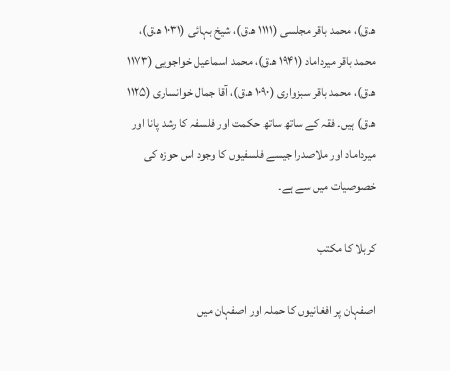ه‍.ق)، محمد باقر مجلسی (۱۱۱۱ ه‍.ق)، شیخ بہائی (۱۰۳۱ ه‍.ق)، محمد باقر میرداماد (۱۹۴۱ ه‍.ق)، محمد اسماعیل خواجویی (۱۱۷۳ ه‍.ق)، محمد باقر سبزواری (۱۰۹۰ ه‍.ق)، آقا جمال خوانساری (۱۱۲۵ ه‍.ق) ہیں۔ فقہ کے ساتھ ساتھ حکمت اور فلسفہ کا رشد پانا اور میرداماد اور ملاصدرا جیسے فلسفیوں کا وجود اس حوزہ کی خصوصیات میں سے ہے۔

کربلا کا مکتب

اصفہان پر افغانیوں کا حملہ اور اصفہان میں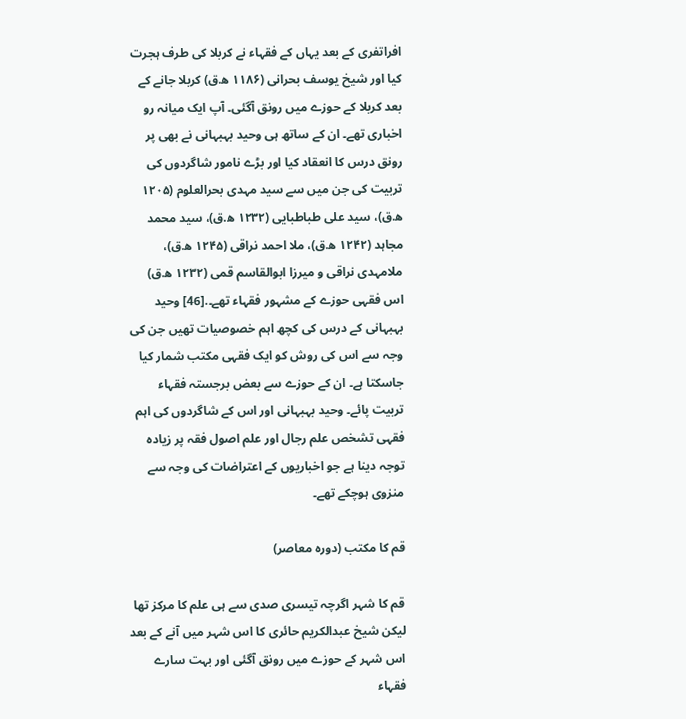افراتفری کے بعد یہاں کے فقہاء نے کربلا کی طرف ہجرت کیا اور شیخ یوسف بحرانی (۱۱۸۶ ه‍.ق) کربلا جانے کے بعد کربلا کے حوزے میں رونق آگئی۔ آپ ایک میانہ رو اخباری تھے۔ ان کے ساتھ ہی وحید بہبہانی نے بھی پر رونق درس کا انعقاد کیا اور بڑے نامور شاگردوں کی تربیت کی جن میں سے سید مہدی بحرالعلوم (۱۲۰۵ ه‍.ق)، سید علی طباطبایی (۱۲۳۲ ه‍.ق)، سید محمد مجاہد (۱۲۴۲ ه‍.ق)، ملا احمد نراقی (۱۲۴۵ ه‍.ق)، ملامہدی نراقی و میرزا ابوالقاسم قمی (۱۲۳۲ ه‍.ق) اس فقہی حوزے کے مشہور فقہاء تھے۔.[46] وحید بہبہانی کے درس کی کچھ اہم خصوصیات تھیں جن کی وجہ سے اس کی روش کو ایک فقہی مکتب شمار کیا جاسکتا ہے۔ ان کے حوزے سے بعض برجستہ فقہاء تربیت پائے۔ وحید بہبہانی اور اس کے شاگردوں کی اہم فقہی تشخص علم رجال اور علم اصول فقہ پر زیادہ توجہ دینا ہے جو اخباریوں کے اعتراضات کی وجہ سے منزوی ہوچکے تھے۔

قم کا مکتب (دورہ معاصر)

قم کا شہر اگرچہ تیسری صدی سے ہی علم کا مرکز تھا لیکن شیخ عبدالکریم حائری کا اس شہر میں آنے کے بعد اس شہر کے حوزے میں رونق آگئی اور بہت سارے فقہاء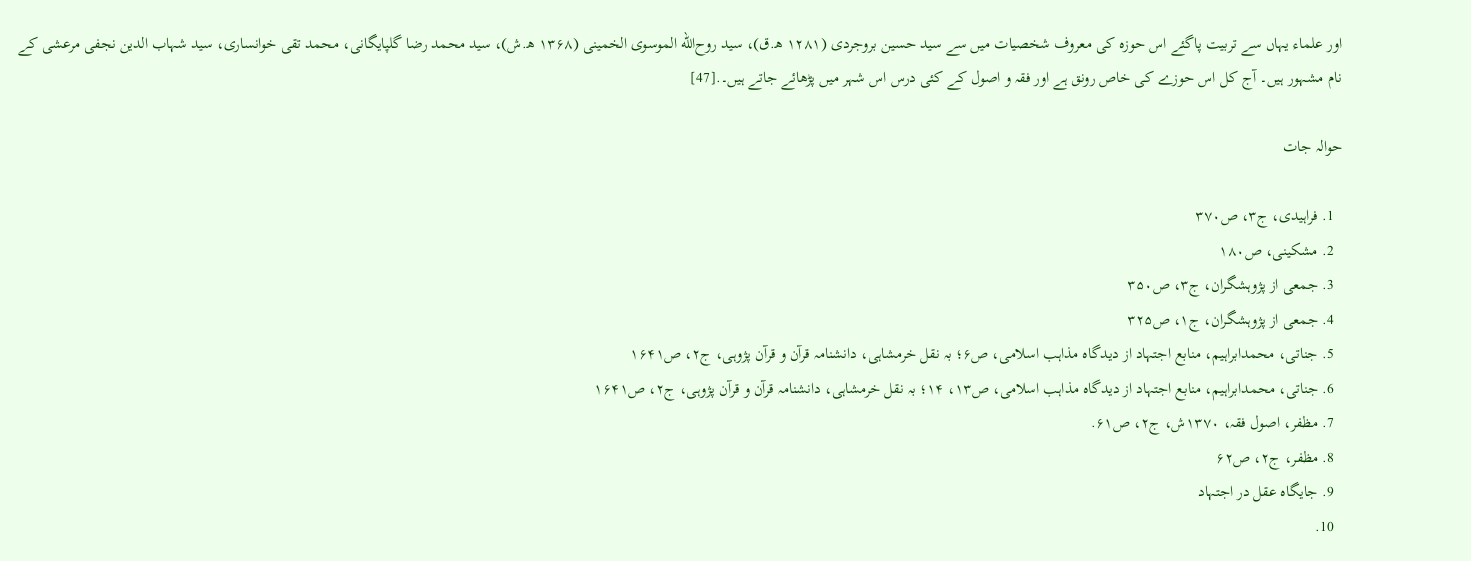اور علماء یہاں سے تربیت پاگئے اس حوزہ کی معروف شخصیات میں سے سید حسین بروجردی (۱۲۸۱ ھ‍.ق)، سید روح‌الله الموسوی الخمینی (۱۳۶۸ ه‍.ش)، سید محمد رضا گلپایگانی، محمد تقی خوانساری، سید شہاب الدین نجفی مرعشی کے نام مشہور ہیں۔ آج کل اس حوزے کی خاص رونق ہے اور فقہ و اصول کے کئی درس اس شہر میں پڑھائے جاتے ہیں۔.[47]

حوالہ جات

  1. فراہیدی، ج۳، ص۳۷۰
  2. مشکینی، ص۱۸۰
  3. جمعی از پژوہشگران، ج‌۳، ص۳۵۰‌
  4. جمعی از پژوہشگران، ج۱، ص۳۲۵
  5. جناتی، محمدابراہیم، منابع اجتہاد از دیدگاہ مذاہب اسلامی، ص۶؛ بہ نقل خرمشاہی، دانشنامہ قرآن و قرآن پژوہی، ج۲، ص۱۶۴۱
  6. جناتی، محمدابراہیم، منابع اجتہاد از دیدگاہ مذاہب اسلامی، ص۱۳، ۱۴؛ بہ نقل خرمشاہی، دانشنامہ قرآن و قرآن پژوہی، ج۲، ص۱۶۴۱
  7. مظفر، اصول فقہ، ۱۳۷۰ش، ج۲، ص۶۱.
  8. مظفر، ج۲، ص۶۲
  9. جایگاہ عقل در اجتہاد
  10.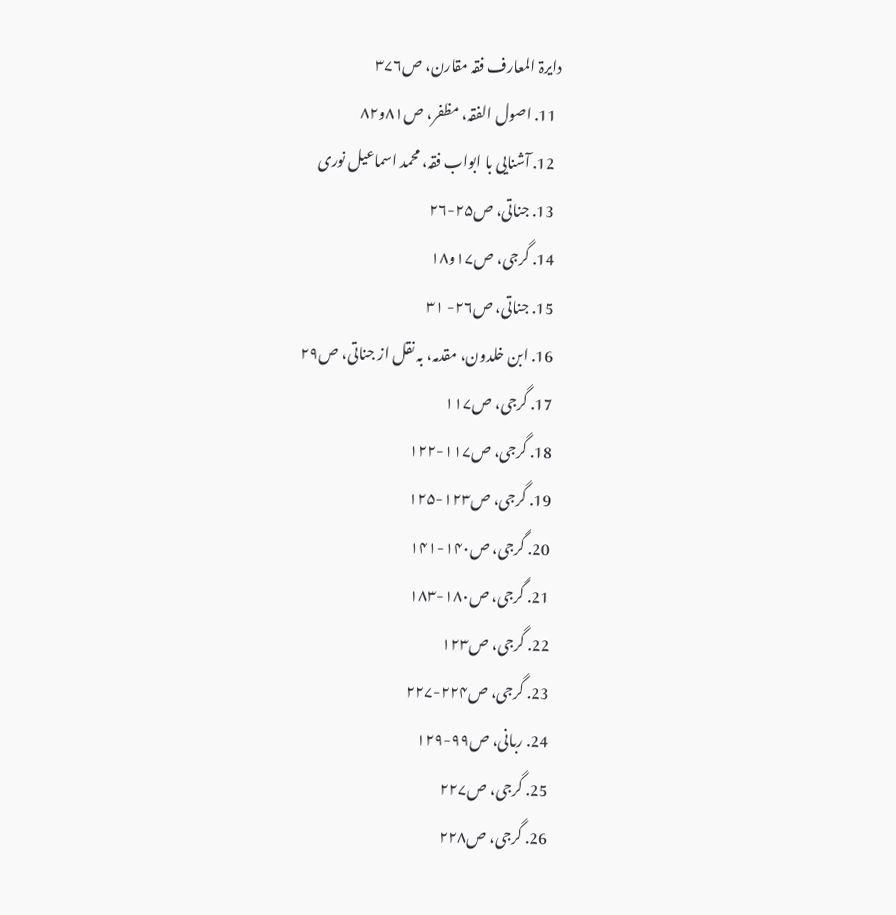دایرۃ المعارف فقہ مقارن، ص۳۷۶
  11. اصول الفقہ، مظفر، ص۸۱و۸۲
  12. آشنایی با ابواب فقہ، محمد اسماعیل نوری
  13. جناتی، ص۲۵-۲۶
  14. گرجی، ص۱۷و۱۸
  15. جناتی، ص۲۶- ۳۱
  16. ابن خلدون، مقدمہ، بہ نقل از جناتی، ص۲۹
  17. گرجی، ص۱۱۷
  18. گرجی، ص۱۱۷-۱۲۲
  19. گرجی، ص۱۲۳-۱۲۵
  20. گرجی، ص۱۴۰-۱۴۱
  21. گرجی، ص۱۸۰-۱۸۳
  22. گرجی، ص۱۲۳
  23. گرجی، ص۲۲۴-۲۲۷
  24. ربانی، ص۹۹-۱۲۹
  25. گرجی، ص۲۲۷
  26. گرجی، ص۲۲۸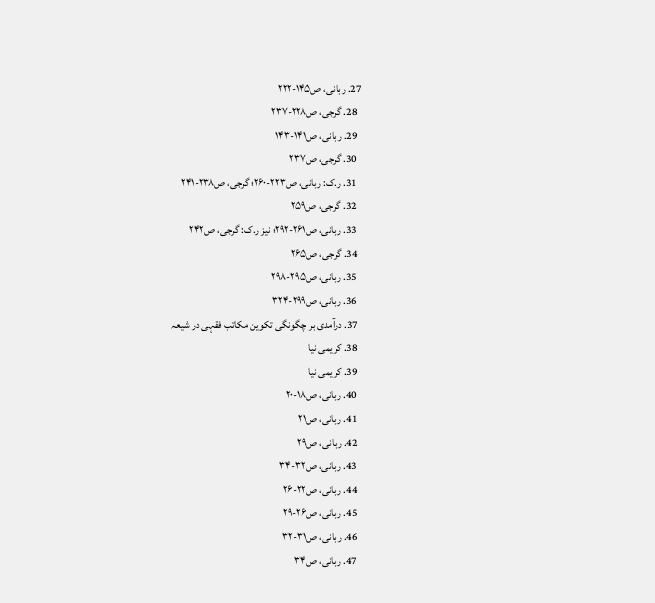27. ربانی، ص۱۴۵-۲۲۲
  28. گرجی، ص۲۲۸-۲۳۷
  29. ربانی، ص۱۴۱-۱۴۳
  30. گرجی، ص۲۳۷
  31. ر.ک: ربانی، ص۲۲۳-۲۶۰؛ گرجی، ص۲۳۸-۲۴۱
  32. گرجی، ص۲۵۹
  33. ربانی، ص۲۶۱-۲۹۲؛ نیز ر.ک: گرجی، ص۲۴۲
  34. گرجی، ص۲۶۵
  35. ربانی، ص۲۹۵-۲۹۸
  36. ربانی، ص۲۹۹-۳۲۴
  37. درآمدی بر چگونگی تکوین مکاتب فقہی در شیعہ
  38. کریمی نیا
  39. کریمی نیا
  40. ربانی، ص۱۸-۲۰
  41. ربانی، ص۲۱
  42. ربانی، ص۲۹
  43. ربانی، ص۳۲-۳۴
  44. ربانی، ص۲۲-۲۶
  45. ربانی، ص۲۶-۲۹
  46. ربانی، ص۳۱-۳۲
  47. ربانی، ص۳۴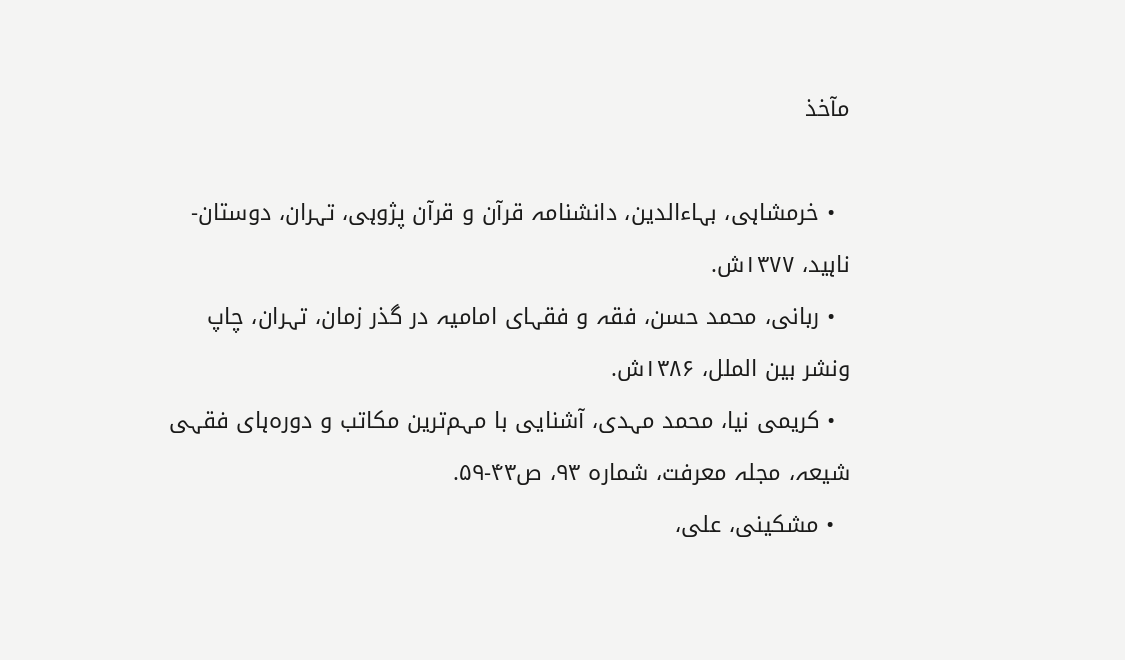مآخذ

  • خرمشاہی، بہاءالدین، دانشنامہ قرآن و قرآن پژوہی، تہران، دوستان-ناہید، ۱۳۷۷ش.
  • ربانی، محمد حسن، فقہ و فقہای امامیہ در گذر زمان، تہران، چاپ ونشر بین الملل، ۱۳۸۶ش.
  • کریمی نیا، محمد مہدی، آشنایی با مہم‌ترین مکاتب و دورہ‌ہای فقہی شیعہ، مجلہ معرفت، شمارہ ۹۳، ص۴۳-۵۹.
  • مشکینی، علی،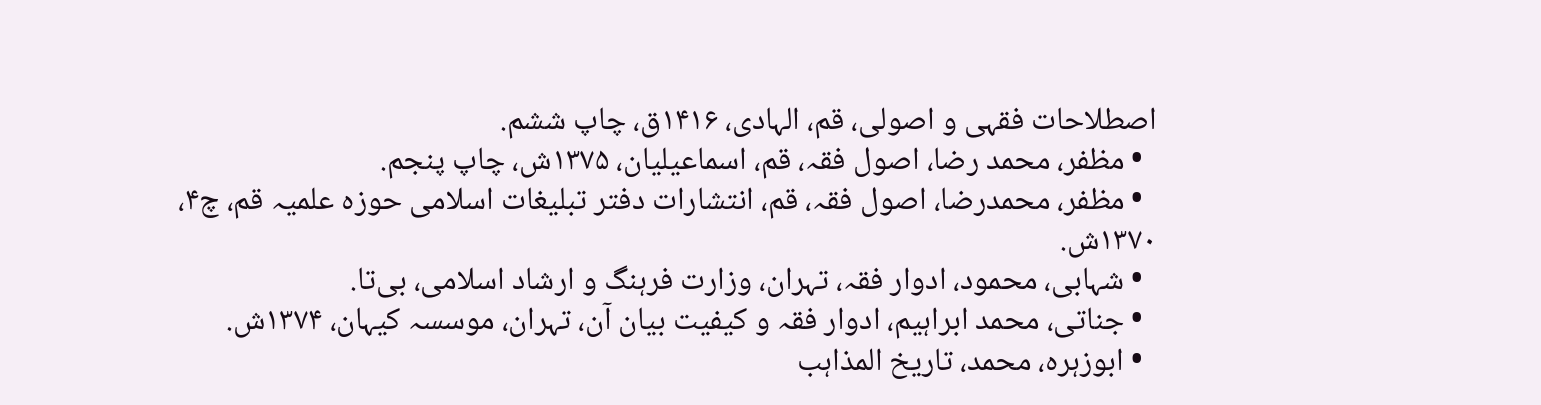اصطلاحات فقہی و اصولی، قم، الہادی، ۱۴۱۶ق، چاپ ششم.
  • مظفر، محمد رضا، اصول فقہ، قم، اسماعیلیان، ۱۳۷۵ش، چاپ پنجم.
  • مظفر، محمدرضا، اصول فقہ، قم، انتشارات دفتر تبلیغات اسلامی حوزہ علمیہ قم، چ۴، ۱۳۷۰ش.
  • شہابی، محمود، ادوار فقہ، تہران، وزارت فرہنگ و ارشاد اسلامی، بی‌تا.
  • جناتی، محمد ابراہیم، ادوار فقہ و کیفیت بیان آن، تہران، موسسہ کیہان، ۱۳۷۴ش.
  • ابوزہرہ، محمد، تاریخ المذاہب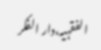الفقہیہ،‌دار الفکر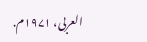العربی، ۱۹۷۱م.